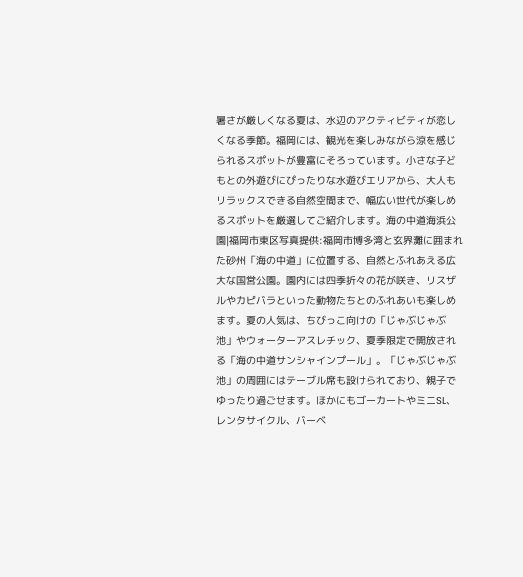暑さが厳しくなる夏は、水辺のアクティビティが恋しくなる季節。福岡には、観光を楽しみながら涼を感じられるスポットが豊富にそろっています。小さな子どもとの外遊びにぴったりな水遊びエリアから、大人もリラックスできる自然空間まで、幅広い世代が楽しめるスポットを厳選してご紹介します。海の中道海浜公園|福岡市東区写真提供:福岡市博多湾と玄界灘に囲まれた砂州「海の中道」に位置する、自然とふれあえる広大な国営公園。園内には四季折々の花が咲き、リスザルやカピバラといった動物たちとのふれあいも楽しめます。夏の人気は、ちびっこ向けの「じゃぶじゃぶ池」やウォーターアスレチック、夏季限定で開放される「海の中道サンシャインプール」。「じゃぶじゃぶ池」の周囲にはテーブル席も設けられており、親子でゆったり過ごせます。ほかにもゴーカートやミニSL、レンタサイクル、バーベ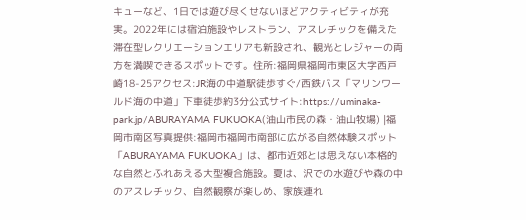キューなど、1日では遊び尽くせないほどアクティビティが充実。2022年には宿泊施設やレストラン、アスレチックを備えた滞在型レクリエーションエリアも新設され、観光とレジャーの両方を満喫できるスポットです。住所:福岡県福岡市東区大字西戸崎18-25アクセス:JR海の中道駅徒歩すぐ/西鉄バス「マリンワールド海の中道」下車徒歩約3分公式サイト:https://uminaka-park.jp/ABURAYAMA FUKUOKA(油山市民の森・油山牧場) |福岡市南区写真提供:福岡市福岡市南部に広がる自然体験スポット「ABURAYAMA FUKUOKA」は、都市近郊とは思えない本格的な自然とふれあえる大型複合施設。夏は、沢での水遊びや森の中のアスレチック、自然観察が楽しめ、家族連れ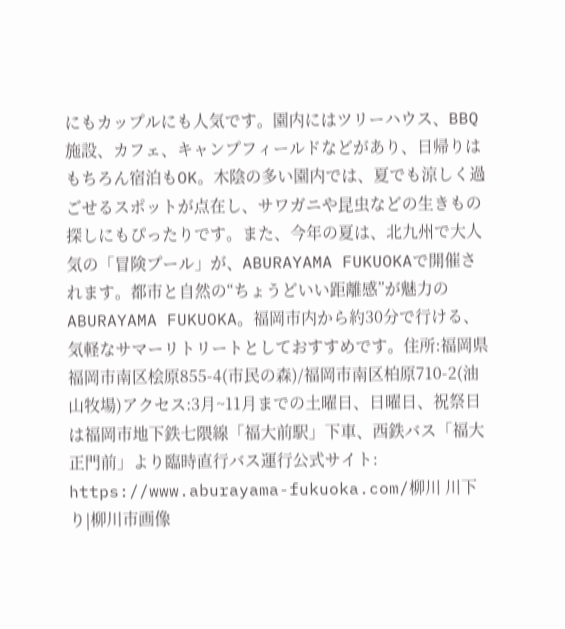にもカップルにも人気です。園内にはツリーハウス、BBQ施設、カフェ、キャンプフィールドなどがあり、日帰りはもちろん宿泊もOK。木陰の多い園内では、夏でも涼しく過ごせるスポットが点在し、サワガニや昆虫などの生きもの探しにもぴったりです。また、今年の夏は、北九州で大人気の「冒険プール」が、ABURAYAMA FUKUOKAで開催されます。都市と自然の“ちょうどいい距離感”が魅力のABURAYAMA FUKUOKA。福岡市内から約30分で行ける、気軽なサマーリトリートとしておすすめです。住所:福岡県福岡市南区桧原855-4(市民の森)/福岡市南区柏原710-2(油山牧場)アクセス:3月~11月までの土曜日、日曜日、祝祭日は福岡市地下鉄七隈線「福大前駅」下車、西鉄バス「福大正門前」より臨時直行バス運行公式サイト: https://www.aburayama-fukuoka.com/柳川 川下り|柳川市画像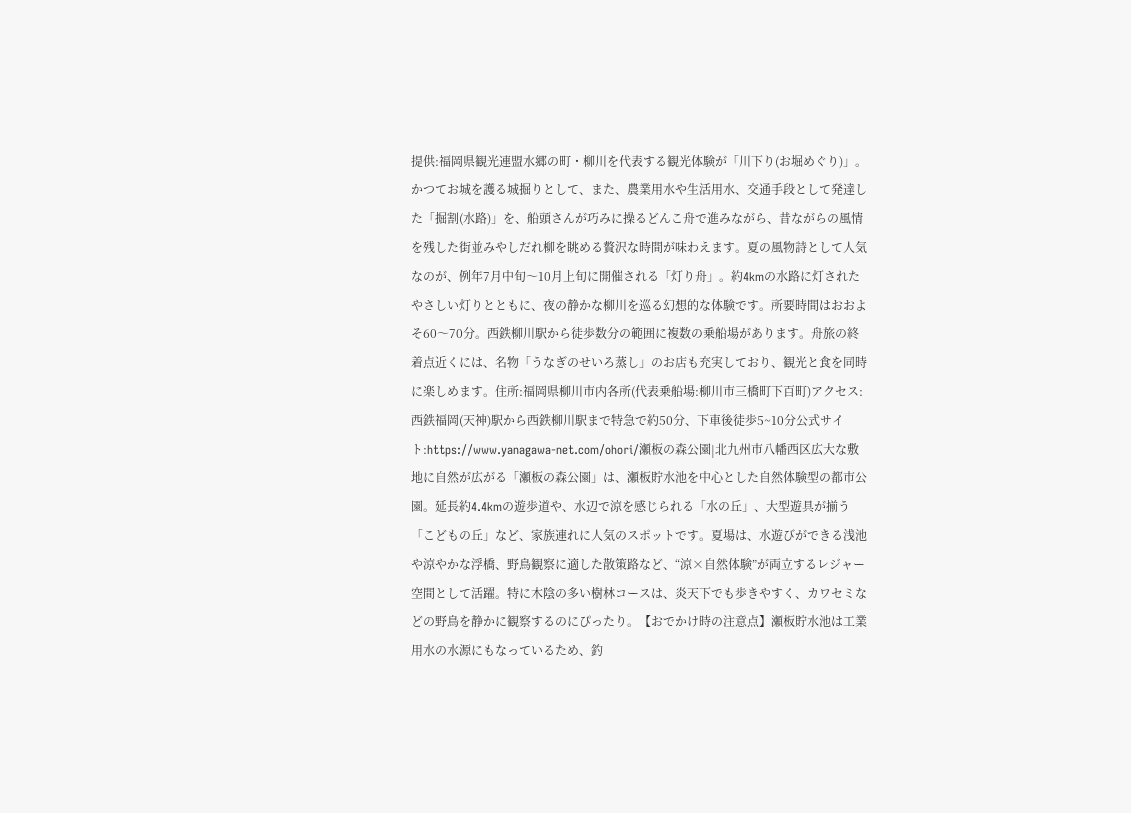提供:福岡県観光連盟水郷の町・柳川を代表する観光体験が「川下り(お堀めぐり)」。かつてお城を護る城掘りとして、また、農業用水や生活用水、交通手段として発達した「掘割(水路)」を、船頭さんが巧みに操るどんこ舟で進みながら、昔ながらの風情を残した街並みやしだれ柳を眺める贅沢な時間が味わえます。夏の風物詩として人気なのが、例年7月中旬〜10月上旬に開催される「灯り舟」。約4kmの水路に灯されたやさしい灯りとともに、夜の静かな柳川を巡る幻想的な体験です。所要時間はおおよそ60〜70分。西鉄柳川駅から徒歩数分の範囲に複数の乗船場があります。舟旅の終着点近くには、名物「うなぎのせいろ蒸し」のお店も充実しており、観光と食を同時に楽しめます。住所:福岡県柳川市内各所(代表乗船場:柳川市三橋町下百町)アクセス:西鉄福岡(天神)駅から西鉄柳川駅まで特急で約50分、下車後徒歩5~10分公式サイト:https://www.yanagawa-net.com/ohori/瀬板の森公園|北九州市八幡西区広大な敷地に自然が広がる「瀬板の森公園」は、瀬板貯水池を中心とした自然体験型の都市公園。延長約4.4kmの遊歩道や、水辺で涼を感じられる「水の丘」、大型遊具が揃う「こどもの丘」など、家族連れに人気のスポットです。夏場は、水遊びができる浅池や涼やかな浮橋、野鳥観察に適した散策路など、“涼×自然体験”が両立するレジャー空間として活躍。特に木陰の多い樹林コースは、炎天下でも歩きやすく、カワセミなどの野鳥を静かに観察するのにぴったり。【おでかけ時の注意点】瀬板貯水池は工業用水の水源にもなっているため、釣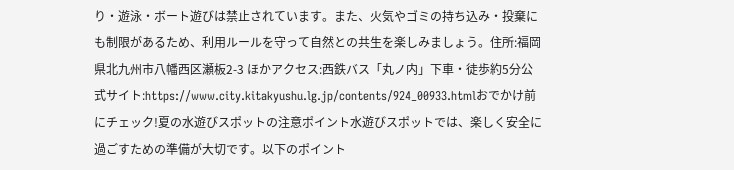り・遊泳・ボート遊びは禁止されています。また、火気やゴミの持ち込み・投棄にも制限があるため、利用ルールを守って自然との共生を楽しみましょう。住所:福岡県北九州市八幡西区瀬板2-3 ほかアクセス:西鉄バス「丸ノ内」下車・徒歩約5分公式サイト:https://www.city.kitakyushu.lg.jp/contents/924_00933.htmlおでかけ前にチェック!夏の水遊びスポットの注意ポイント水遊びスポットでは、楽しく安全に過ごすための準備が大切です。以下のポイント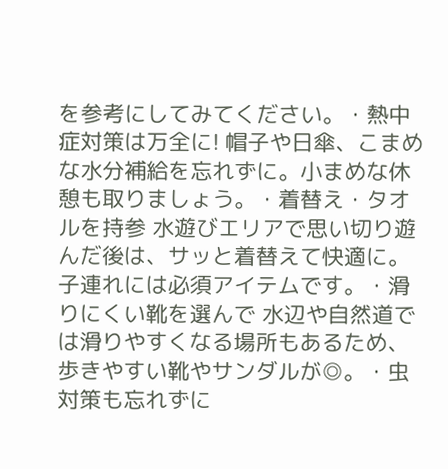を参考にしてみてください。・熱中症対策は万全に! 帽子や日傘、こまめな水分補給を忘れずに。小まめな休憩も取りましょう。・着替え・タオルを持参 水遊びエリアで思い切り遊んだ後は、サッと着替えて快適に。子連れには必須アイテムです。・滑りにくい靴を選んで 水辺や自然道では滑りやすくなる場所もあるため、歩きやすい靴やサンダルが◎。・虫対策も忘れずに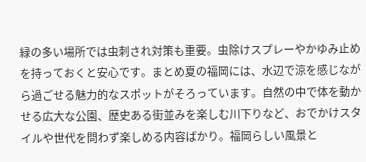緑の多い場所では虫刺され対策も重要。虫除けスプレーやかゆみ止めを持っておくと安心です。まとめ夏の福岡には、水辺で涼を感じながら過ごせる魅力的なスポットがそろっています。自然の中で体を動かせる広大な公園、歴史ある街並みを楽しむ川下りなど、おでかけスタイルや世代を問わず楽しめる内容ばかり。福岡らしい風景と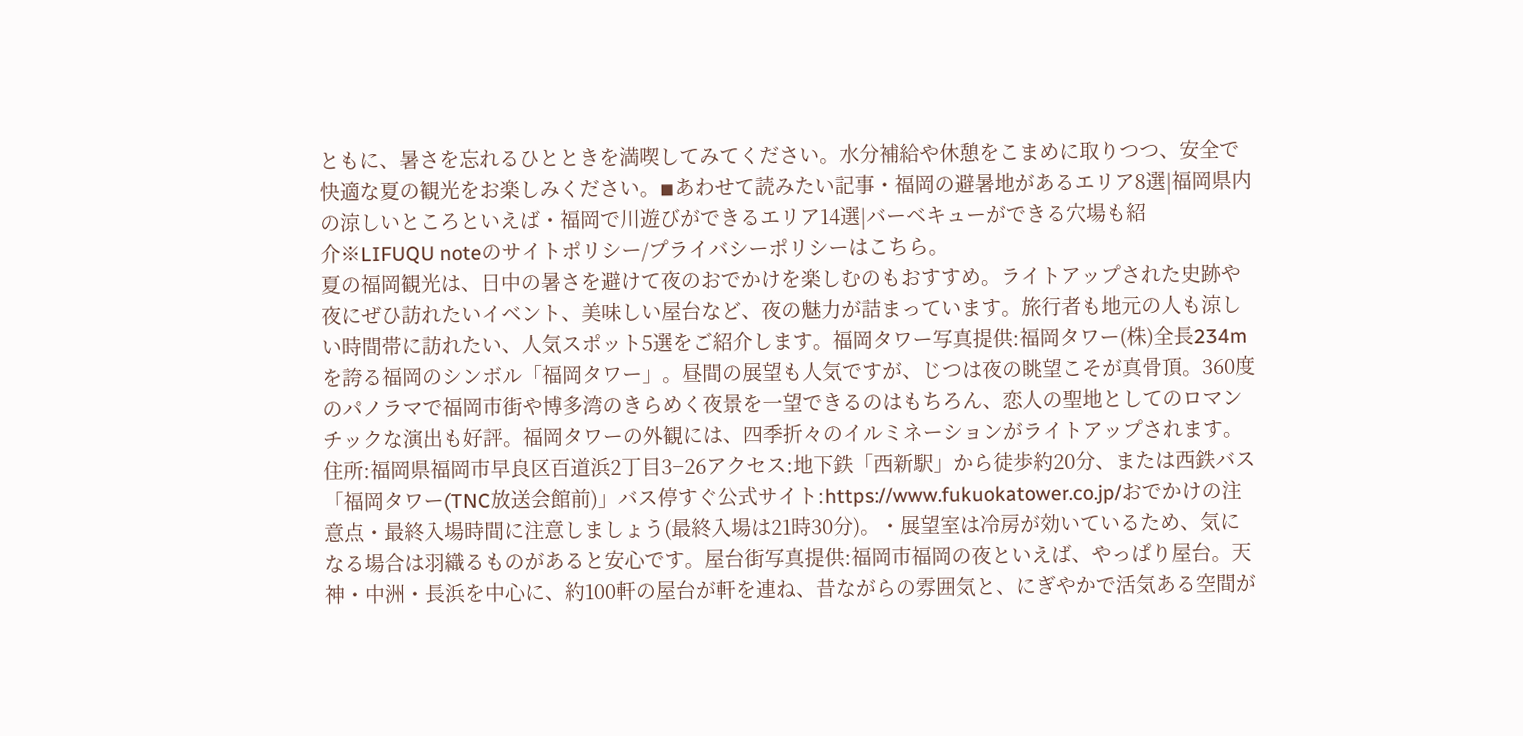ともに、暑さを忘れるひとときを満喫してみてください。水分補給や休憩をこまめに取りつつ、安全で快適な夏の観光をお楽しみください。◾あわせて読みたい記事・福岡の避暑地があるエリア8選|福岡県内の涼しいところといえば・福岡で川遊びができるエリア14選|バーベキューができる穴場も紹介※LIFUQU noteのサイトポリシー/プライバシーポリシーはこちら。
夏の福岡観光は、日中の暑さを避けて夜のおでかけを楽しむのもおすすめ。ライトアップされた史跡や夜にぜひ訪れたいイベント、美味しい屋台など、夜の魅力が詰まっています。旅行者も地元の人も涼しい時間帯に訪れたい、人気スポット5選をご紹介します。福岡タワー写真提供:福岡タワー(株)全長234mを誇る福岡のシンボル「福岡タワー」。昼間の展望も人気ですが、じつは夜の眺望こそが真骨頂。360度のパノラマで福岡市街や博多湾のきらめく夜景を一望できるのはもちろん、恋人の聖地としてのロマンチックな演出も好評。福岡タワーの外観には、四季折々のイルミネーションがライトアップされます。住所:福岡県福岡市早良区百道浜2丁目3−26アクセス:地下鉄「西新駅」から徒歩約20分、または西鉄バス「福岡タワー(TNC放送会館前)」バス停すぐ公式サイト:https://www.fukuokatower.co.jp/おでかけの注意点・最終入場時間に注意しましょう(最終入場は21時30分)。・展望室は冷房が効いているため、気になる場合は羽織るものがあると安心です。屋台街写真提供:福岡市福岡の夜といえば、やっぱり屋台。天神・中洲・長浜を中心に、約100軒の屋台が軒を連ね、昔ながらの雰囲気と、にぎやかで活気ある空間が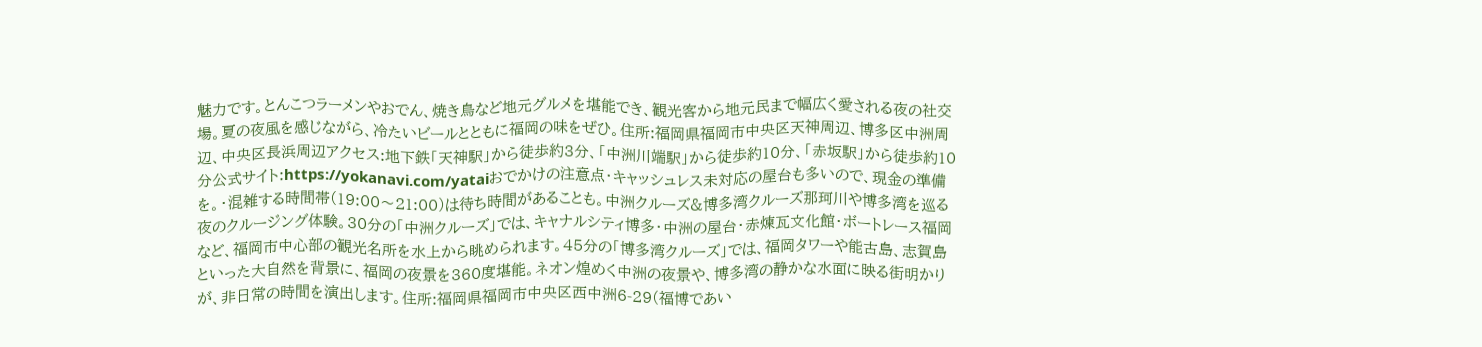魅力です。とんこつラーメンやおでん、焼き鳥など地元グルメを堪能でき、観光客から地元民まで幅広く愛される夜の社交場。夏の夜風を感じながら、冷たいビールとともに福岡の味をぜひ。住所:福岡県福岡市中央区天神周辺、博多区中洲周辺、中央区長浜周辺アクセス:地下鉄「天神駅」から徒歩約3分、「中洲川端駅」から徒歩約10分、「赤坂駅」から徒歩約10分公式サイト:https://yokanavi.com/yataiおでかけの注意点・キャッシュレス未対応の屋台も多いので、現金の準備を。・混雑する時間帯(19:00〜21:00)は待ち時間があることも。中洲クルーズ&博多湾クルーズ那珂川や博多湾を巡る夜のクルージング体験。30分の「中洲クルーズ」では、キャナルシティ博多・中洲の屋台・赤煉瓦文化館・ボートレース福岡など、福岡市中心部の観光名所を水上から眺められます。45分の「博多湾クルーズ」では、福岡タワーや能古島、志賀島といった大自然を背景に、福岡の夜景を360度堪能。ネオン煌めく中洲の夜景や、博多湾の静かな水面に映る街明かりが、非日常の時間を演出します。住所:福岡県福岡市中央区西中洲6-29(福博であい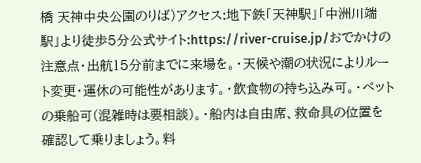橋 天神中央公園のりば)アクセス:地下鉄「天神駅」「中洲川端駅」より徒歩5分公式サイト:https://river-cruise.jp/おでかけの注意点・出航15分前までに来場を。・天候や潮の状況によりルート変更・運休の可能性があります。・飲食物の持ち込み可。・ペットの乗船可(混雑時は要相談)。・船内は自由席、救命具の位置を確認して乗りましょう。料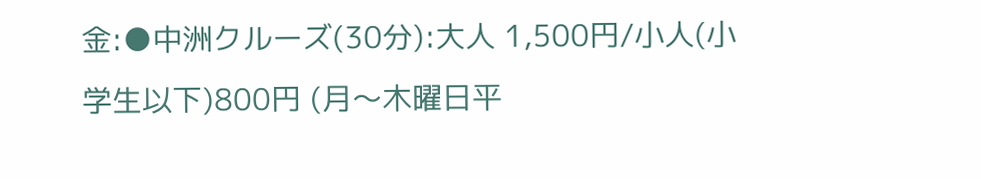金:●中洲クルーズ(30分):大人 1,500円/小人(小学生以下)800円 (月〜木曜日平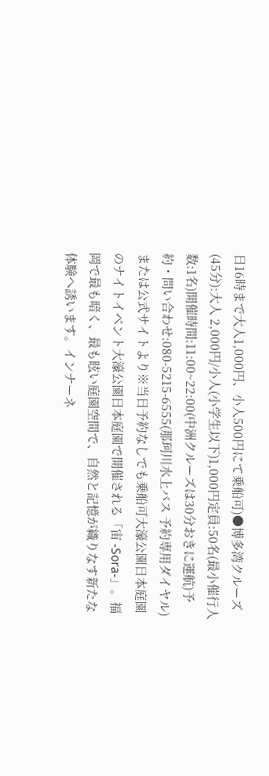日16時まで大人1,000円、小人500円にて乗船可)●博多湾クルーズ(45分):大人 2,000円/小人(小学生以下)1,000円定員:50名(最小催行人数:1名)開催時間:11:00~22:00(中洲クルーズは30分おきに運航)予約・問い合わせ:080-5215-6555(那珂川水上バス 予約専用ダイヤル)または公式サイトより※当日予約なしでも乗船可大濠公園日本庭園のナイトイベント大濠公園日本庭園で開催される「宙 -Sora-」。福岡で最も暗く、最も眩い庭園空間で、自然と記憶が織りなす新たな体験へ誘います。インナーネ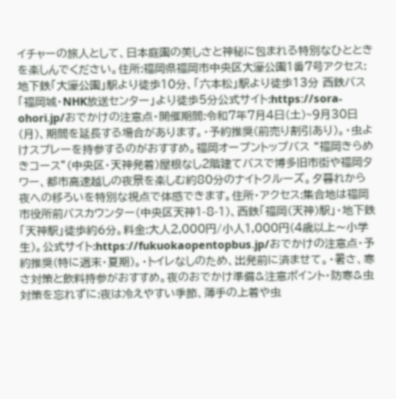イチャーの旅人として、日本庭園の美しさと神秘に包まれる特別なひとときを楽しんでください。住所:福岡県福岡市中央区大濠公園1番7号アクセス:地下鉄「大濠公園」駅より徒歩10分、「六本松」駅より徒歩13分 西鉄バス「福岡城・NHK放送センター」より徒歩5分公式サイト:https://sora-ohori.jp/おでかけの注意点・開催期間:令和7年7月4日(土)~9月30日(月)、期間を延長する場合があります。・予約推奨(前売り割引あり)。・虫よけスプレーを持参するのがおすすめ。福岡オープントップバス “福岡きらめきコース”(中央区・天神発着)屋根なし2階建てバスで博多旧市街や福岡タワー、都市高速越しの夜景を楽しむ約80分のナイトクルーズ。夕暮れから夜への移ろいを特別な視点で体感できます。住所・アクセス:集合地は福岡市役所前バスカウンター(中央区天神1‑8‑1)、西鉄「福岡(天神)駅」・地下鉄「天神駅」徒歩約6分。料金:大人2,000円/小人1,000円(4歳以上〜小学生)。公式サイト:https://fukuokaopentopbus.jp/おでかけの注意点・予約推奨(特に週末・夏期)。・トイレなしのため、出発前に済ませて。・暑さ、寒さ対策と飲料持参がおすすめ。夜のおでかけ準備&注意ポイント・防寒&虫対策を忘れずに:夜は冷えやすい季節、薄手の上着や虫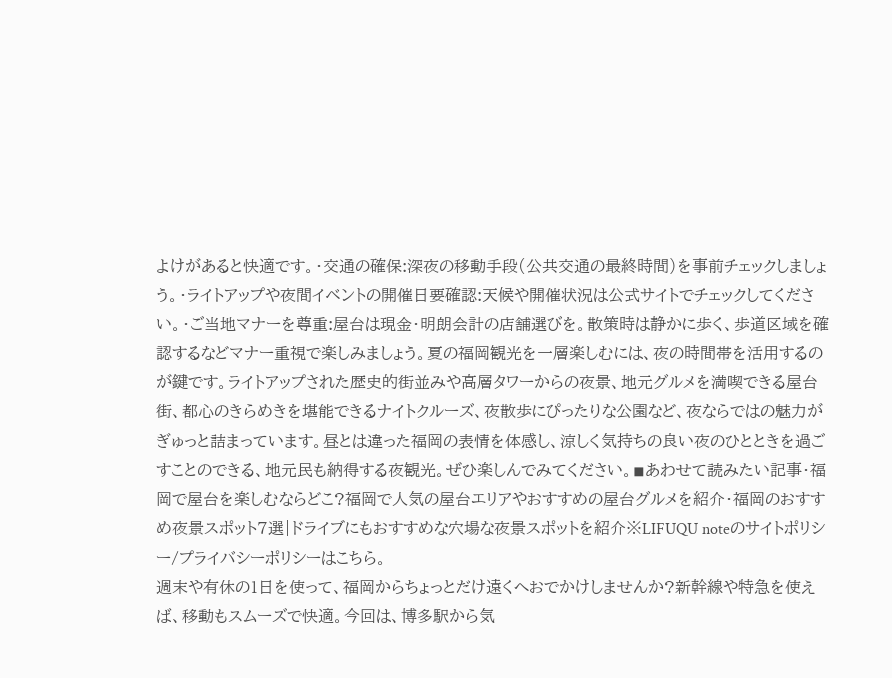よけがあると快適です。・交通の確保:深夜の移動手段(公共交通の最終時間)を事前チェックしましょう。・ライトアップや夜間イベントの開催日要確認:天候や開催状況は公式サイトでチェックしてください。・ご当地マナーを尊重:屋台は現金・明朗会計の店舗選びを。散策時は静かに歩く、歩道区域を確認するなどマナー重視で楽しみましょう。夏の福岡観光を一層楽しむには、夜の時間帯を活用するのが鍵です。ライトアップされた歴史的街並みや高層タワーからの夜景、地元グルメを満喫できる屋台街、都心のきらめきを堪能できるナイトクルーズ、夜散歩にぴったりな公園など、夜ならではの魅力がぎゅっと詰まっています。昼とは違った福岡の表情を体感し、涼しく気持ちの良い夜のひとときを過ごすことのできる、地元民も納得する夜観光。ぜひ楽しんでみてください。◾あわせて読みたい記事・福岡で屋台を楽しむならどこ?福岡で人気の屋台エリアやおすすめの屋台グルメを紹介・福岡のおすすめ夜景スポット7選|ドライブにもおすすめな穴場な夜景スポットを紹介※LIFUQU noteのサイトポリシー/プライバシーポリシーはこちら。
週末や有休の1日を使って、福岡からちょっとだけ遠くへおでかけしませんか?新幹線や特急を使えば、移動もスムーズで快適。今回は、博多駅から気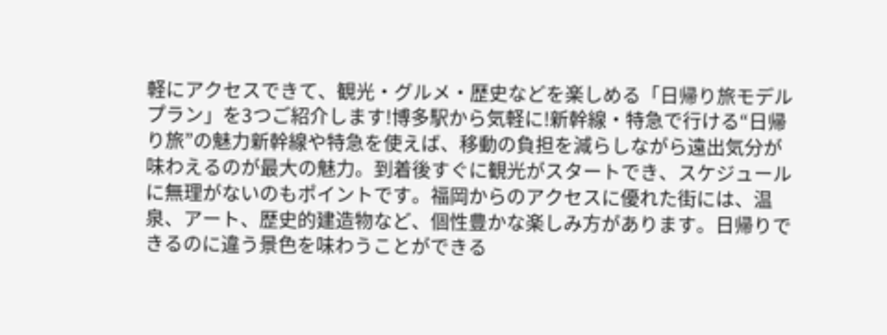軽にアクセスできて、観光・グルメ・歴史などを楽しめる「日帰り旅モデルプラン」を3つご紹介します!博多駅から気軽に!新幹線・特急で行ける“日帰り旅”の魅力新幹線や特急を使えば、移動の負担を減らしながら遠出気分が味わえるのが最大の魅力。到着後すぐに観光がスタートでき、スケジュールに無理がないのもポイントです。福岡からのアクセスに優れた街には、温泉、アート、歴史的建造物など、個性豊かな楽しみ方があります。日帰りできるのに違う景色を味わうことができる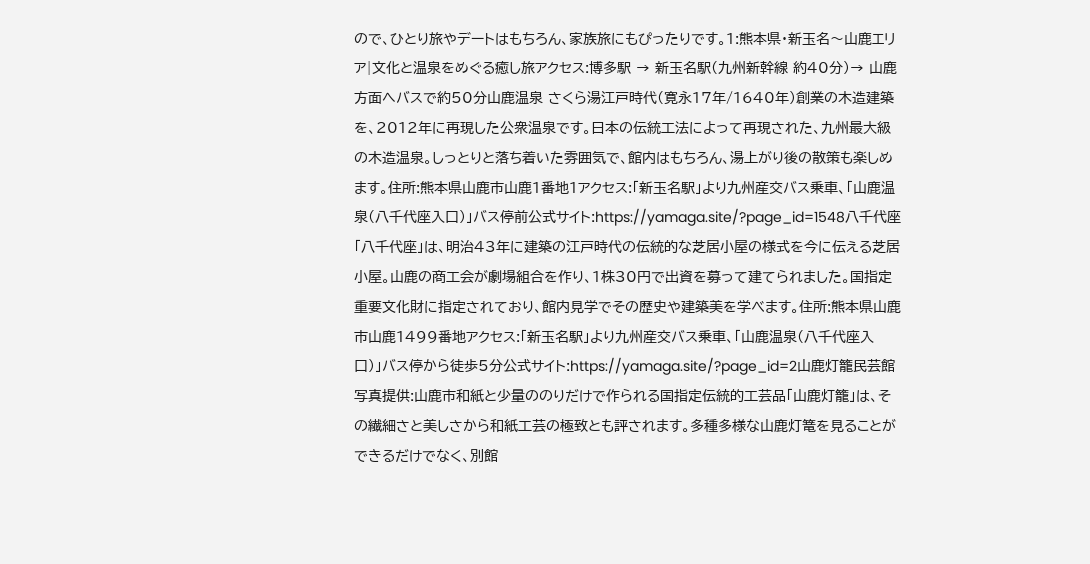ので、ひとり旅やデートはもちろん、家族旅にもぴったりです。1:熊本県・新玉名〜山鹿エリア|文化と温泉をめぐる癒し旅アクセス:博多駅 → 新玉名駅(九州新幹線 約40分)→ 山鹿方面へバスで約50分山鹿温泉 さくら湯江戸時代(寛永17年/1640年)創業の木造建築を、2012年に再現した公衆温泉です。日本の伝統工法によって再現された、九州最大級の木造温泉。しっとりと落ち着いた雰囲気で、館内はもちろん、湯上がり後の散策も楽しめます。住所:熊本県山鹿市山鹿1番地1アクセス:「新玉名駅」より九州産交バス乗車、「山鹿温泉(八千代座入口)」バス停前公式サイト:https://yamaga.site/?page_id=1548八千代座「八千代座」は、明治43年に建築の江戸時代の伝統的な芝居小屋の様式を今に伝える芝居小屋。山鹿の商工会が劇場組合を作り、1株30円で出資を募って建てられました。国指定重要文化財に指定されており、館内見学でその歴史や建築美を学べます。住所:熊本県山鹿市山鹿1499番地アクセス:「新玉名駅」より九州産交バス乗車、「山鹿温泉(八千代座入口)」バス停から徒歩5分公式サイト:https://yamaga.site/?page_id=2山鹿灯籠民芸館写真提供:山鹿市和紙と少量ののりだけで作られる国指定伝統的工芸品「山鹿灯籠」は、その繊細さと美しさから和紙工芸の極致とも評されます。多種多様な山鹿灯篭を見ることができるだけでなく、別館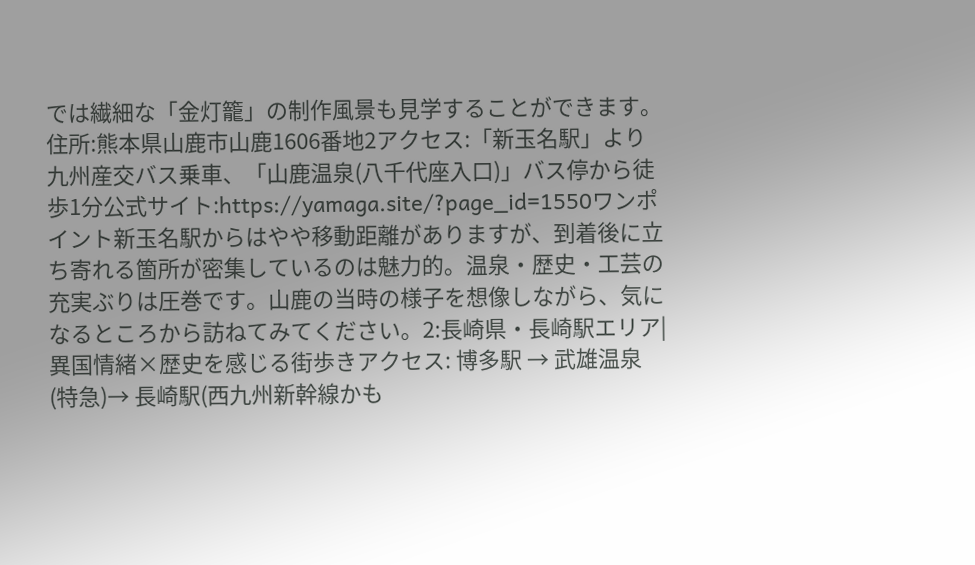では繊細な「金灯籠」の制作風景も見学することができます。住所:熊本県山鹿市山鹿1606番地2アクセス:「新玉名駅」より九州産交バス乗車、「山鹿温泉(八千代座入口)」バス停から徒歩1分公式サイト:https://yamaga.site/?page_id=1550ワンポイント新玉名駅からはやや移動距離がありますが、到着後に立ち寄れる箇所が密集しているのは魅力的。温泉・歴史・工芸の充実ぶりは圧巻です。山鹿の当時の様子を想像しながら、気になるところから訪ねてみてください。2:長崎県・長崎駅エリア|異国情緒×歴史を感じる街歩きアクセス: 博多駅 → 武雄温泉(特急)→ 長崎駅(西九州新幹線かも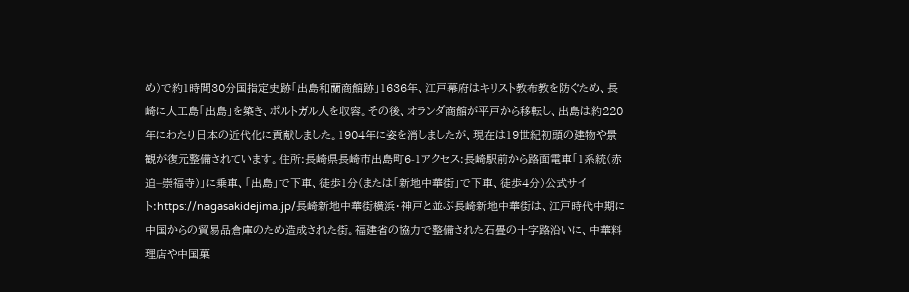め)で約1時間30分国指定史跡「出島和蘭商館跡」1636年、江戸幕府はキリスト教布教を防ぐため、長崎に人工島「出島」を築き、ポルトガル人を収容。その後、オランダ商館が平戸から移転し、出島は約220年にわたり日本の近代化に貢献しました。1904年に姿を消しましたが、現在は19世紀初頭の建物や景観が復元整備されています。住所:長崎県長崎市出島町6-1アクセス:長崎駅前から路面電車「1系統(赤迫−崇福寺)」に乗車、「出島」で下車、徒歩1分(または「新地中華街」で下車、徒歩4分)公式サイト:https://nagasakidejima.jp/長崎新地中華街横浜・神戸と並ぶ長崎新地中華街は、江戸時代中期に中国からの貿易品倉庫のため造成された街。福建省の協力で整備された石畳の十字路沿いに、中華料理店や中国菓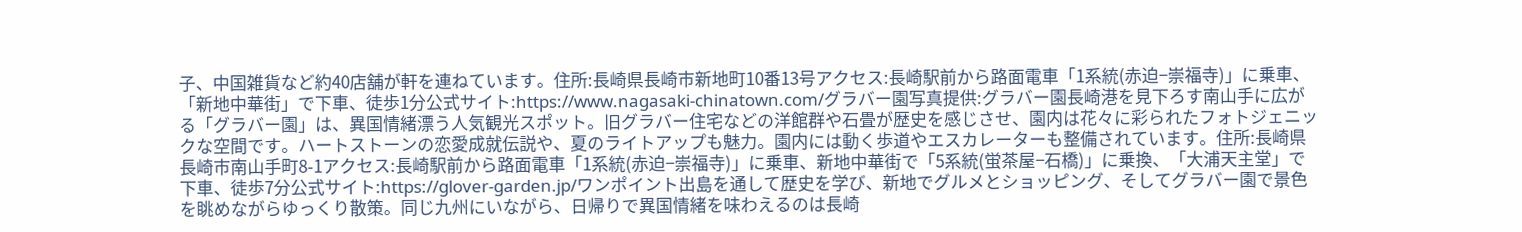子、中国雑貨など約40店舗が軒を連ねています。住所:長崎県長崎市新地町10番13号アクセス:長崎駅前から路面電車「1系統(赤迫−崇福寺)」に乗車、「新地中華街」で下車、徒歩1分公式サイト:https://www.nagasaki-chinatown.com/グラバー園写真提供:グラバー園長崎港を見下ろす南山手に広がる「グラバー園」は、異国情緒漂う人気観光スポット。旧グラバー住宅などの洋館群や石畳が歴史を感じさせ、園内は花々に彩られたフォトジェニックな空間です。ハートストーンの恋愛成就伝説や、夏のライトアップも魅力。園内には動く歩道やエスカレーターも整備されています。住所:長崎県長崎市南山手町8-1アクセス:長崎駅前から路面電車「1系統(赤迫−崇福寺)」に乗車、新地中華街で「5系統(蛍茶屋−石橋)」に乗換、「大浦天主堂」で下車、徒歩7分公式サイト:https://glover-garden.jp/ワンポイント出島を通して歴史を学び、新地でグルメとショッピング、そしてグラバー園で景色を眺めながらゆっくり散策。同じ九州にいながら、日帰りで異国情緒を味わえるのは長崎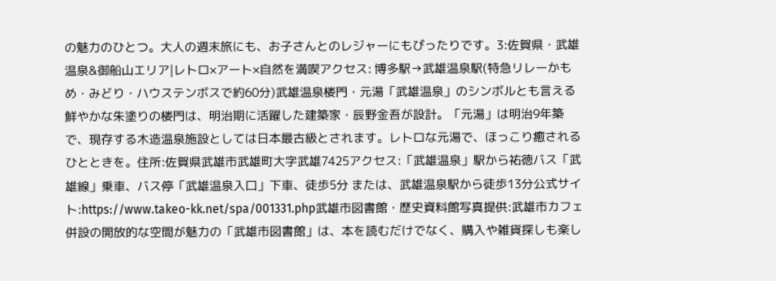の魅力のひとつ。大人の週末旅にも、お子さんとのレジャーにもぴったりです。3:佐賀県・武雄温泉&御船山エリア|レトロ×アート×自然を満喫アクセス: 博多駅→武雄温泉駅(特急リレーかもめ・みどり・ハウステンボスで約60分)武雄温泉楼門・元湯「武雄温泉」のシンボルとも言える鮮やかな朱塗りの楼門は、明治期に活躍した建築家・辰野金吾が設計。「元湯」は明治9年築で、現存する木造温泉施設としては日本最古級とされます。レトロな元湯で、ほっこり癒されるひとときを。住所:佐賀県武雄市武雄町大字武雄7425アクセス:「武雄温泉」駅から祐徳バス「武雄線」乗車、バス停「武雄温泉入口」下車、徒歩5分 または、武雄温泉駅から徒歩13分公式サイト:https://www.takeo-kk.net/spa/001331.php武雄市図書館・歴史資料館写真提供:武雄市カフェ併設の開放的な空間が魅力の「武雄市図書館」は、本を読むだけでなく、購入や雑貨探しも楽し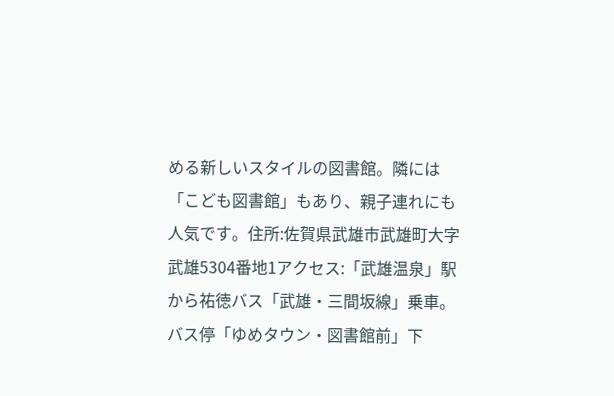める新しいスタイルの図書館。隣には「こども図書館」もあり、親子連れにも人気です。住所:佐賀県武雄市武雄町大字武雄5304番地1アクセス:「武雄温泉」駅から祐徳バス「武雄・三間坂線」乗車。バス停「ゆめタウン・図書館前」下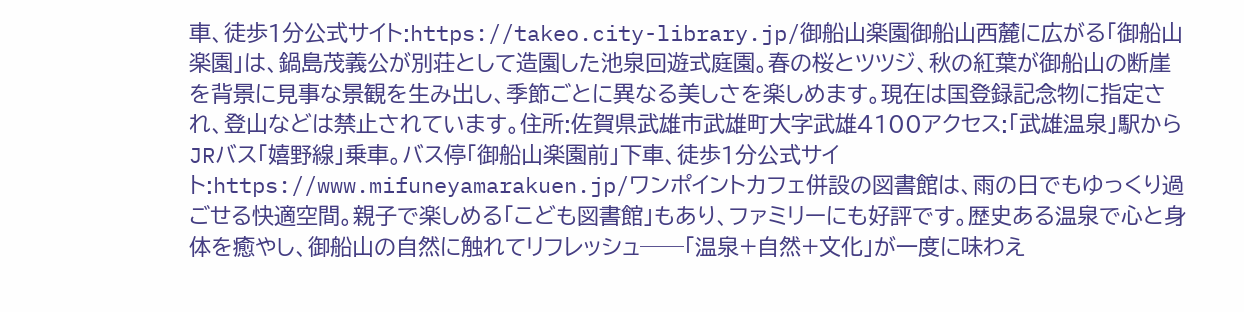車、徒歩1分公式サイト:https://takeo.city-library.jp/御船山楽園御船山西麓に広がる「御船山楽園」は、鍋島茂義公が別荘として造園した池泉回遊式庭園。春の桜とツツジ、秋の紅葉が御船山の断崖を背景に見事な景観を生み出し、季節ごとに異なる美しさを楽しめます。現在は国登録記念物に指定され、登山などは禁止されています。住所:佐賀県武雄市武雄町大字武雄4100アクセス:「武雄温泉」駅からJRバス「嬉野線」乗車。バス停「御船山楽園前」下車、徒歩1分公式サイト:https://www.mifuneyamarakuen.jp/ワンポイントカフェ併設の図書館は、雨の日でもゆっくり過ごせる快適空間。親子で楽しめる「こども図書館」もあり、ファミリーにも好評です。歴史ある温泉で心と身体を癒やし、御船山の自然に触れてリフレッシュ──「温泉+自然+文化」が一度に味わえ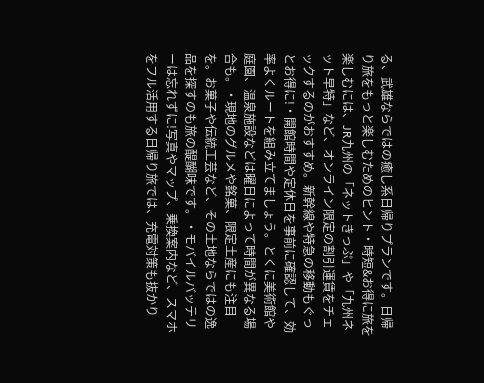る、武雄ならではの癒し系日帰りプランです。日帰り旅をもっと楽しむためのヒント・時短&お得に旅を楽しむには、JR九州の「ネットきっぷ」や「九州ネット早特」など、オンライン限定の割引運賃をチェックするのがおすすめ。新幹線や特急の移動もぐっとお得に!・開館時間や定休日を事前に確認して、効率よくルートを組み立てましょう。とくに美術館や庭園、温泉施設などは曜日によって時間が異なる場合も。・現地のグルメや銘菓、限定土産にも注目を。お菓子や伝統工芸など、その土地ならではの逸品を探すのも旅の醍醐味です。・モバイルバッテリーは忘れずに!写真やマップ、乗換案内など、スマホをフル活用する日帰り旅では、充電対策も抜かり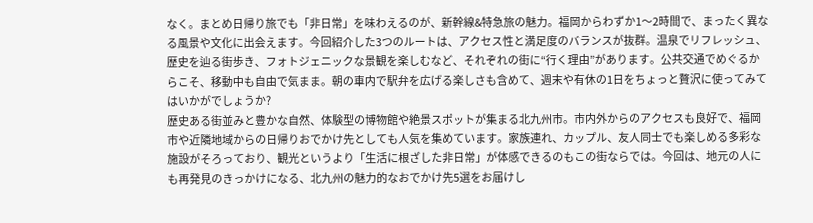なく。まとめ日帰り旅でも「非日常」を味わえるのが、新幹線&特急旅の魅力。福岡からわずか1〜2時間で、まったく異なる風景や文化に出会えます。今回紹介した3つのルートは、アクセス性と満足度のバランスが抜群。温泉でリフレッシュ、歴史を辿る街歩き、フォトジェニックな景観を楽しむなど、それぞれの街に“行く理由”があります。公共交通でめぐるからこそ、移動中も自由で気まま。朝の車内で駅弁を広げる楽しさも含めて、週末や有休の1日をちょっと贅沢に使ってみてはいかがでしょうか?
歴史ある街並みと豊かな自然、体験型の博物館や絶景スポットが集まる北九州市。市内外からのアクセスも良好で、福岡市や近隣地域からの日帰りおでかけ先としても人気を集めています。家族連れ、カップル、友人同士でも楽しめる多彩な施設がそろっており、観光というより「生活に根ざした非日常」が体感できるのもこの街ならでは。今回は、地元の人にも再発見のきっかけになる、北九州の魅力的なおでかけ先5選をお届けし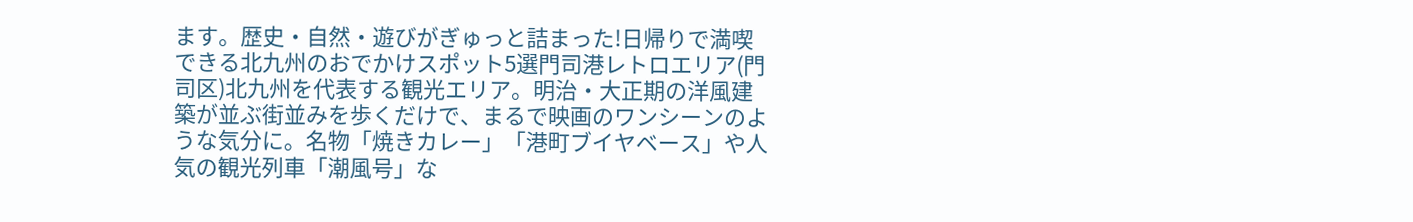ます。歴史・自然・遊びがぎゅっと詰まった!日帰りで満喫できる北九州のおでかけスポット5選門司港レトロエリア(門司区)北九州を代表する観光エリア。明治・大正期の洋風建築が並ぶ街並みを歩くだけで、まるで映画のワンシーンのような気分に。名物「焼きカレー」「港町ブイヤベース」や人気の観光列車「潮風号」な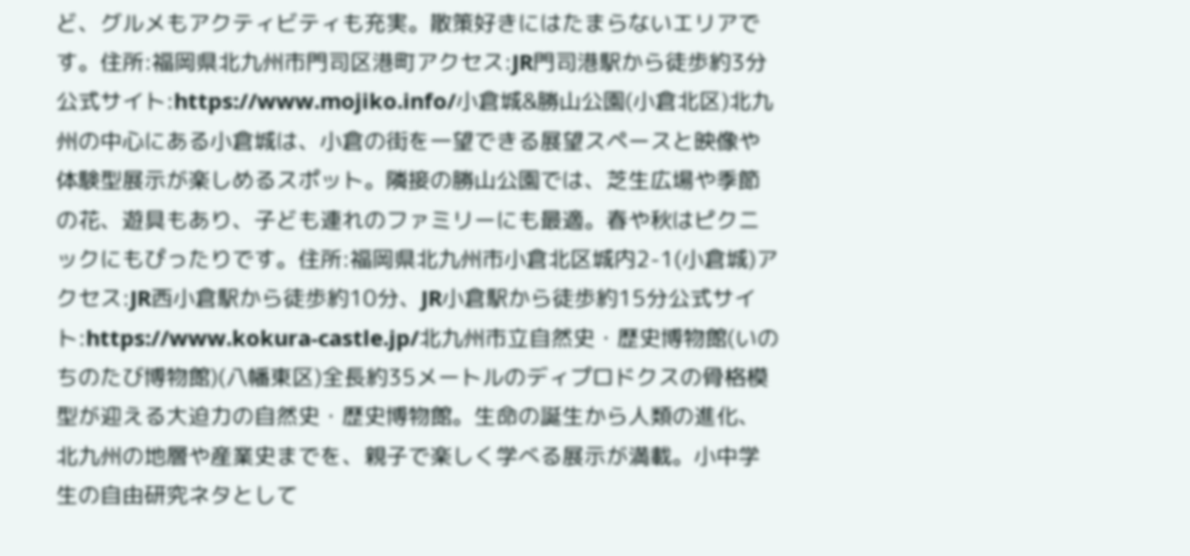ど、グルメもアクティビティも充実。散策好きにはたまらないエリアです。住所:福岡県北九州市門司区港町アクセス:JR門司港駅から徒歩約3分公式サイト:https://www.mojiko.info/小倉城&勝山公園(小倉北区)北九州の中心にある小倉城は、小倉の街を一望できる展望スペースと映像や体験型展示が楽しめるスポット。隣接の勝山公園では、芝生広場や季節の花、遊具もあり、子ども連れのファミリーにも最適。春や秋はピクニックにもぴったりです。住所:福岡県北九州市小倉北区城内2-1(小倉城)アクセス:JR西小倉駅から徒歩約10分、JR小倉駅から徒歩約15分公式サイト:https://www.kokura-castle.jp/北九州市立自然史・歴史博物館(いのちのたび博物館)(八幡東区)全長約35メートルのディプロドクスの骨格模型が迎える大迫力の自然史・歴史博物館。生命の誕生から人類の進化、北九州の地層や産業史までを、親子で楽しく学べる展示が満載。小中学生の自由研究ネタとして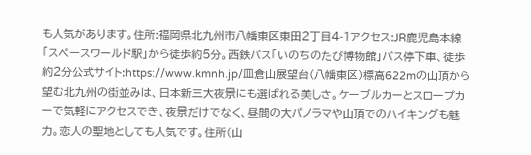も人気があります。住所:福岡県北九州市八幡東区東田2丁目4-1アクセス:JR鹿児島本線「スペースワールド駅」から徒歩約5分。西鉄バス「いのちのたび博物館」バス停下車、徒歩約2分公式サイト:https://www.kmnh.jp/皿倉山展望台(八幡東区)標高622mの山頂から望む北九州の街並みは、日本新三大夜景にも選ばれる美しさ。ケーブルカーとスロープカーで気軽にアクセスでき、夜景だけでなく、昼間の大パノラマや山頂でのハイキングも魅力。恋人の聖地としても人気です。住所(山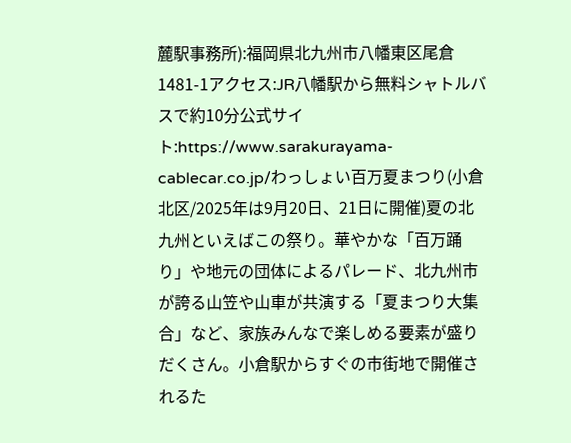麓駅事務所):福岡県北九州市八幡東区尾倉1481-1アクセス:JR八幡駅から無料シャトルバスで約10分公式サイト:https://www.sarakurayama-cablecar.co.jp/わっしょい百万夏まつり(小倉北区/2025年は9月20日、21日に開催)夏の北九州といえばこの祭り。華やかな「百万踊り」や地元の団体によるパレード、北九州市が誇る山笠や山車が共演する「夏まつり大集合」など、家族みんなで楽しめる要素が盛りだくさん。小倉駅からすぐの市街地で開催されるた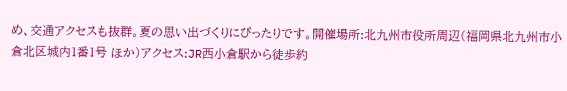め、交通アクセスも抜群。夏の思い出づくりにぴったりです。開催場所:北九州市役所周辺(福岡県北九州市小倉北区城内1番1号 ほか)アクセス:JR西小倉駅から徒歩約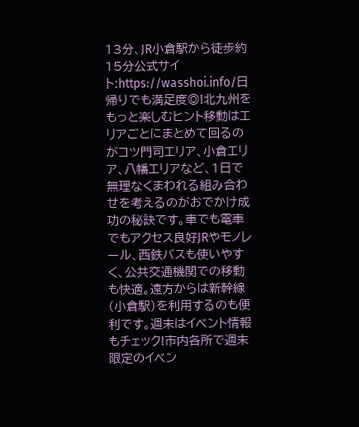13分、JR小倉駅から徒歩約15分公式サイト:https://wasshoi.info/日帰りでも満足度◎!北九州をもっと楽しむヒント移動はエリアごとにまとめて回るのがコツ門司エリア、小倉エリア、八幡エリアなど、1日で無理なくまわれる組み合わせを考えるのがおでかけ成功の秘訣です。車でも電車でもアクセス良好JRやモノレール、西鉄バスも使いやすく、公共交通機関での移動も快適。遠方からは新幹線(小倉駅)を利用するのも便利です。週末はイベント情報もチェック!市内各所で週末限定のイベン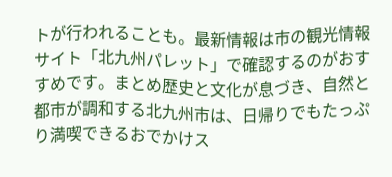トが行われることも。最新情報は市の観光情報サイト「北九州パレット」で確認するのがおすすめです。まとめ歴史と文化が息づき、自然と都市が調和する北九州市は、日帰りでもたっぷり満喫できるおでかけス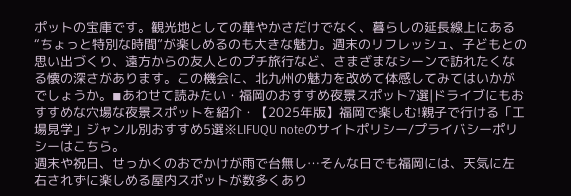ポットの宝庫です。観光地としての華やかさだけでなく、暮らしの延長線上にある“ちょっと特別な時間”が楽しめるのも大きな魅力。週末のリフレッシュ、子どもとの思い出づくり、遠方からの友人とのプチ旅行など、さまざまなシーンで訪れたくなる懐の深さがあります。この機会に、北九州の魅力を改めて体感してみてはいかがでしょうか。◾あわせて読みたい・福岡のおすすめ夜景スポット7選|ドライブにもおすすめな穴場な夜景スポットを紹介・【2025年版】福岡で楽しむ!親子で行ける「工場見学」ジャンル別おすすめ5選※LIFUQU noteのサイトポリシー/プライバシーポリシーはこちら。
週末や祝日、せっかくのおでかけが雨で台無し…そんな日でも福岡には、天気に左右されずに楽しめる屋内スポットが数多くあり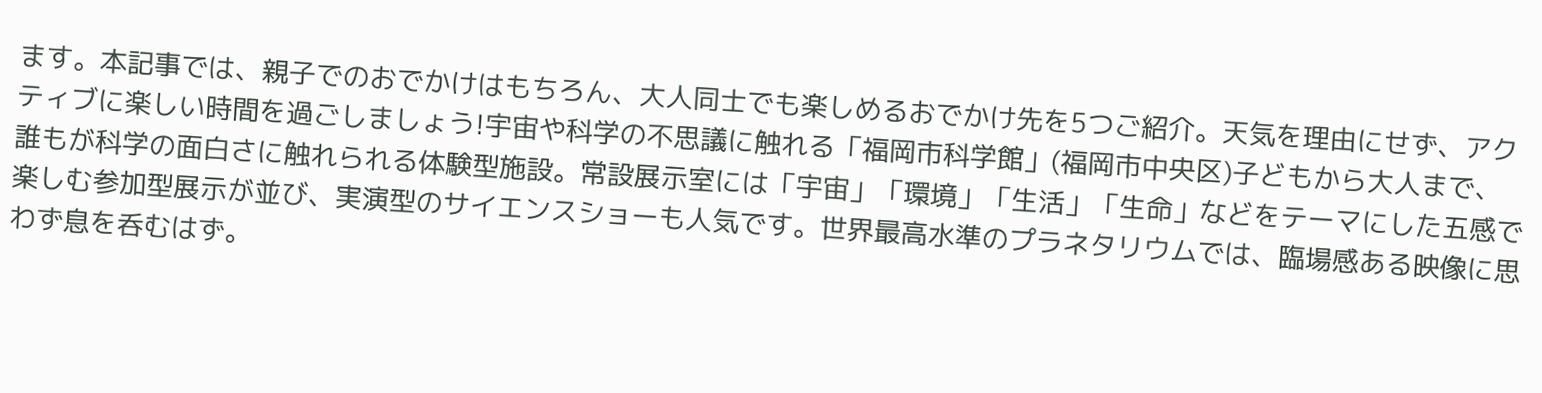ます。本記事では、親子でのおでかけはもちろん、大人同士でも楽しめるおでかけ先を5つご紹介。天気を理由にせず、アクティブに楽しい時間を過ごしましょう!宇宙や科学の不思議に触れる「福岡市科学館」(福岡市中央区)子どもから大人まで、誰もが科学の面白さに触れられる体験型施設。常設展示室には「宇宙」「環境」「生活」「生命」などをテーマにした五感で楽しむ参加型展示が並び、実演型のサイエンスショーも人気です。世界最高水準のプラネタリウムでは、臨場感ある映像に思わず息を呑むはず。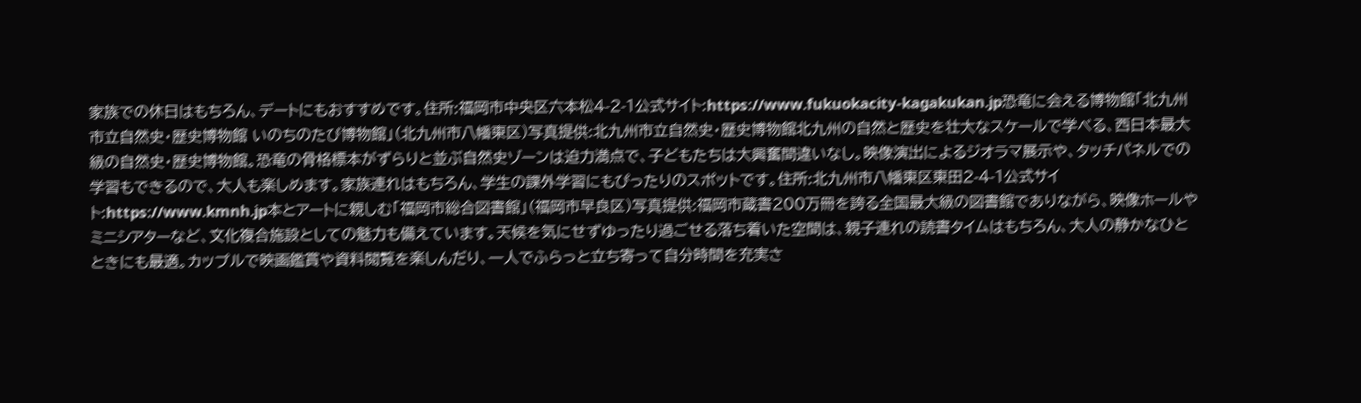家族での休日はもちろん、デートにもおすすめです。住所:福岡市中央区六本松4-2-1公式サイト:https://www.fukuokacity-kagakukan.jp恐竜に会える博物館「北九州市立自然史・歴史博物館 いのちのたび博物館」(北九州市八幡東区)写真提供:北九州市立自然史・歴史博物館北九州の自然と歴史を壮大なスケールで学べる、西日本最大級の自然史・歴史博物館。恐竜の骨格標本がずらりと並ぶ自然史ゾーンは迫力満点で、子どもたちは大興奮間違いなし。映像演出によるジオラマ展示や、タッチパネルでの学習もできるので、大人も楽しめます。家族連れはもちろん、学生の課外学習にもぴったりのスポットです。住所:北九州市八幡東区東田2-4-1公式サイト:https://www.kmnh.jp本とアートに親しむ「福岡市総合図書館」(福岡市早良区)写真提供:福岡市蔵書200万冊を誇る全国最大級の図書館でありながら、映像ホールやミニシアターなど、文化複合施設としての魅力も備えています。天候を気にせずゆったり過ごせる落ち着いた空間は、親子連れの読書タイムはもちろん、大人の静かなひとときにも最適。カップルで映画鑑賞や資料閲覧を楽しんだり、一人でふらっと立ち寄って自分時間を充実さ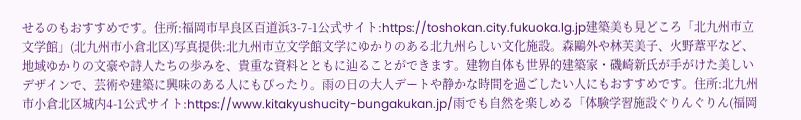せるのもおすすめです。住所:福岡市早良区百道浜3-7-1公式サイト:https://toshokan.city.fukuoka.lg.jp建築美も見どころ「北九州市立文学館」(北九州市小倉北区)写真提供:北九州市立文学館文学にゆかりのある北九州らしい文化施設。森鷗外や林芙美子、火野葦平など、地域ゆかりの文豪や詩人たちの歩みを、貴重な資料とともに辿ることができます。建物自体も世界的建築家・磯崎新氏が手がけた美しいデザインで、芸術や建築に興味のある人にもぴったり。雨の日の大人デートや静かな時間を過ごしたい人にもおすすめです。住所:北九州市小倉北区城内4-1公式サイト:https://www.kitakyushucity-bungakukan.jp/雨でも自然を楽しめる「体験学習施設ぐりんぐりん(福岡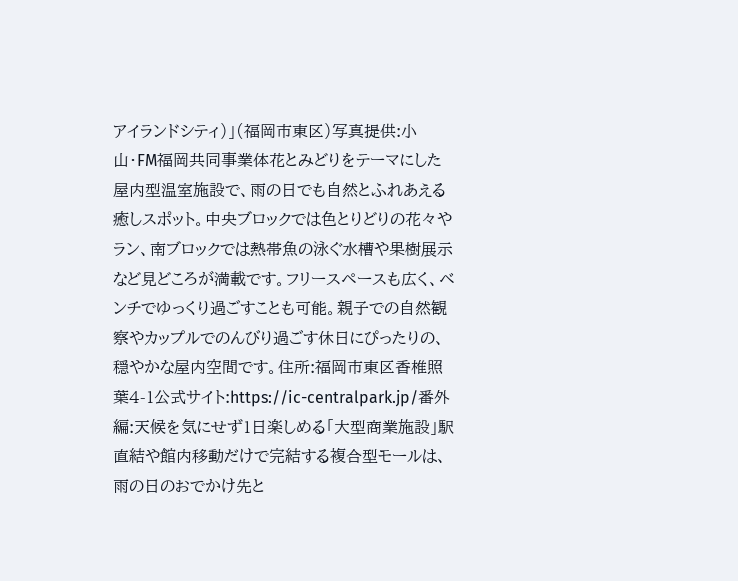アイランドシティ)」(福岡市東区)写真提供:小山・FM福岡共同事業体花とみどりをテーマにした屋内型温室施設で、雨の日でも自然とふれあえる癒しスポット。中央ブロックでは色とりどりの花々やラン、南ブロックでは熱帯魚の泳ぐ水槽や果樹展示など見どころが満載です。フリースペースも広く、ベンチでゆっくり過ごすことも可能。親子での自然観察やカップルでのんびり過ごす休日にぴったりの、穏やかな屋内空間です。住所:福岡市東区香椎照葉4-1公式サイト:https://ic-centralpark.jp/番外編:天候を気にせず1日楽しめる「大型商業施設」駅直結や館内移動だけで完結する複合型モールは、雨の日のおでかけ先と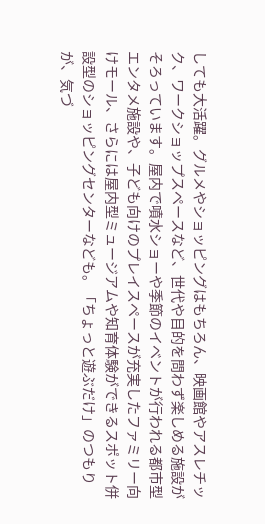しても大活躍。グルメやショッピングはもちろん、映画館やアスレチック、ワークショップスペースなど、世代や目的を問わず楽しめる施設がそろっています。屋内で噴水ショーや季節のイベントが行われる都市型エンタメ施設や、子ども向けのプレイスペースが充実したファミリー向けモール、さらには屋内型ミュージアムや知育体験ができるスポット併設型のショッピングセンターなども。「ちょっと遊ぶだけ」のつもりが、気づ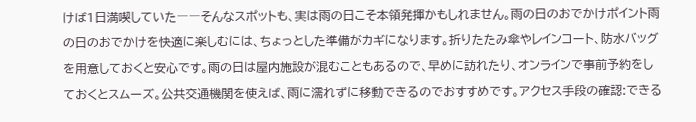けば1日満喫していた――そんなスポットも、実は雨の日こそ本領発揮かもしれません。雨の日のおでかけポイント雨の日のおでかけを快適に楽しむには、ちょっとした準備がカギになります。折りたたみ傘やレインコート、防水バッグを用意しておくと安心です。雨の日は屋内施設が混むこともあるので、早めに訪れたり、オンラインで事前予約をしておくとスムーズ。公共交通機関を使えば、雨に濡れずに移動できるのでおすすめです。アクセス手段の確認:できる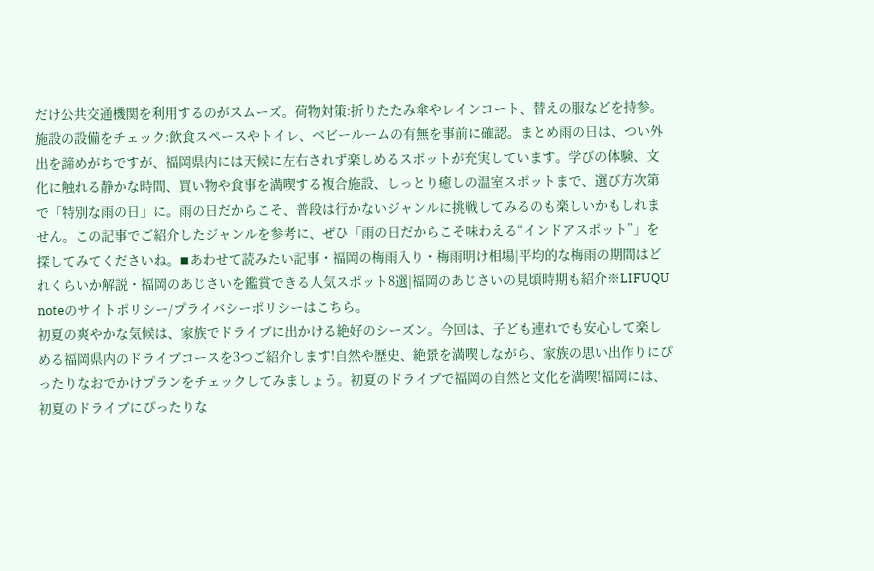だけ公共交通機関を利用するのがスムーズ。荷物対策:折りたたみ傘やレインコート、替えの服などを持参。施設の設備をチェック:飲食スペースやトイレ、ベビールームの有無を事前に確認。まとめ雨の日は、つい外出を諦めがちですが、福岡県内には天候に左右されず楽しめるスポットが充実しています。学びの体験、文化に触れる静かな時間、買い物や食事を満喫する複合施設、しっとり癒しの温室スポットまで、選び方次第で「特別な雨の日」に。雨の日だからこそ、普段は行かないジャンルに挑戦してみるのも楽しいかもしれません。この記事でご紹介したジャンルを参考に、ぜひ「雨の日だからこそ味わえる“インドアスポット”」を探してみてくださいね。◾あわせて読みたい記事・福岡の梅雨入り・梅雨明け相場|平均的な梅雨の期間はどれくらいか解説・福岡のあじさいを鑑賞できる人気スポット8選|福岡のあじさいの見頃時期も紹介※LIFUQU noteのサイトポリシー/プライバシーポリシーはこちら。
初夏の爽やかな気候は、家族でドライブに出かける絶好のシーズン。今回は、子ども連れでも安心して楽しめる福岡県内のドライブコースを3つご紹介します!自然や歴史、絶景を満喫しながら、家族の思い出作りにぴったりなおでかけプランをチェックしてみましょう。初夏のドライブで福岡の自然と文化を満喫!福岡には、初夏のドライブにぴったりな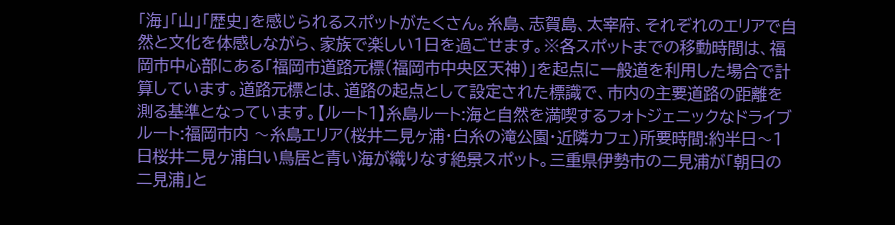「海」「山」「歴史」を感じられるスポットがたくさん。糸島、志賀島、太宰府、それぞれのエリアで自然と文化を体感しながら、家族で楽しい1日を過ごせます。※各スポットまでの移動時間は、福岡市中心部にある「福岡市道路元標(福岡市中央区天神)」を起点に一般道を利用した場合で計算しています。道路元標とは、道路の起点として設定された標識で、市内の主要道路の距離を測る基準となっています。【ルート1】糸島ルート:海と自然を満喫するフォトジェニックなドライブルート:福岡市内 〜糸島エリア(桜井二見ヶ浦・白糸の滝公園・近隣カフェ)所要時間:約半日〜1日桜井二見ヶ浦白い鳥居と青い海が織りなす絶景スポット。三重県伊勢市の二見浦が「朝日の二見浦」と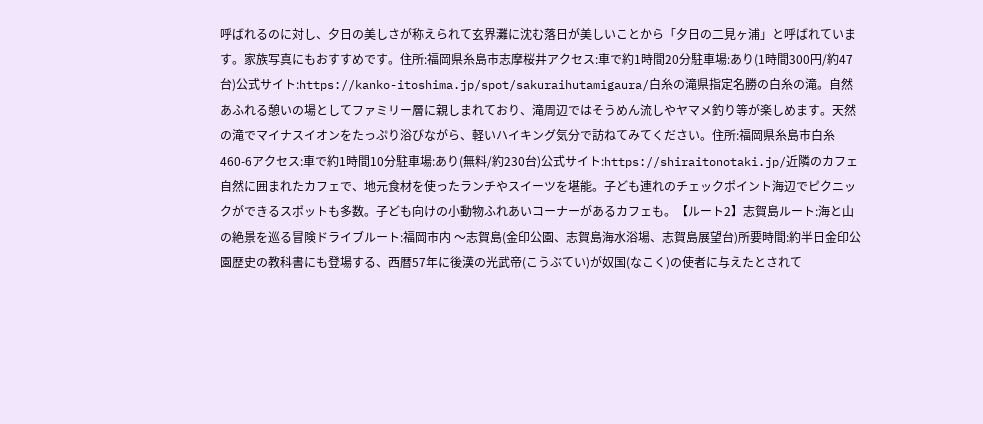呼ばれるのに対し、夕日の美しさが称えられて玄界灘に沈む落日が美しいことから「夕日の二見ヶ浦」と呼ばれています。家族写真にもおすすめです。住所:福岡県糸島市志摩桜井アクセス:車で約1時間20分駐車場:あり(1時間300円/約47台)公式サイト:https://kanko-itoshima.jp/spot/sakuraihutamigaura/白糸の滝県指定名勝の白糸の滝。自然あふれる憩いの場としてファミリー層に親しまれており、滝周辺ではそうめん流しやヤマメ釣り等が楽しめます。天然の滝でマイナスイオンをたっぷり浴びながら、軽いハイキング気分で訪ねてみてください。住所:福岡県糸島市白糸460-6アクセス:車で約1時間10分駐車場:あり(無料/約230台)公式サイト:https://shiraitonotaki.jp/近隣のカフェ自然に囲まれたカフェで、地元食材を使ったランチやスイーツを堪能。子ども連れのチェックポイント海辺でピクニックができるスポットも多数。子ども向けの小動物ふれあいコーナーがあるカフェも。【ルート2】志賀島ルート:海と山の絶景を巡る冒険ドライブルート:福岡市内 〜志賀島(金印公園、志賀島海水浴場、志賀島展望台)所要時間:約半日金印公園歴史の教科書にも登場する、西暦57年に後漢の光武帝(こうぶてい)が奴国(なこく)の使者に与えたとされて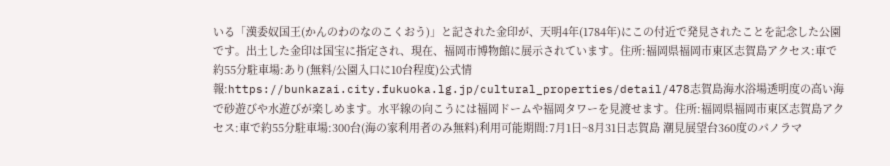いる「漢委奴国王(かんのわのなのこくおう)」と記された金印が、天明4年(1784年)にこの付近で発見されたことを記念した公園です。出土した金印は国宝に指定され、現在、福岡市博物館に展示されています。住所:福岡県福岡市東区志賀島アクセス:車で約55分駐車場:あり(無料/公園入口に10台程度)公式情報:https://bunkazai.city.fukuoka.lg.jp/cultural_properties/detail/478志賀島海水浴場透明度の高い海で砂遊びや水遊びが楽しめます。水平線の向こうには福岡ドームや福岡タワーを見渡せます。住所:福岡県福岡市東区志賀島アクセス:車で約55分駐車場:300台(海の家利用者のみ無料)利用可能期間:7月1日~8月31日志賀島 潮見展望台360度のパノラマ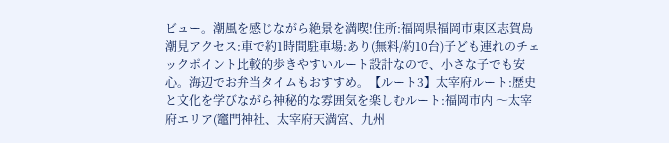ビュー。潮風を感じながら絶景を満喫!住所:福岡県福岡市東区志賀島潮見アクセス:車で約1時間駐車場:あり(無料/約10台)子ども連れのチェックポイント比較的歩きやすいルート設計なので、小さな子でも安心。海辺でお弁当タイムもおすすめ。【ルート3】太宰府ルート:歴史と文化を学びながら神秘的な雰囲気を楽しむルート:福岡市内 〜太宰府エリア(竈門神社、太宰府天満宮、九州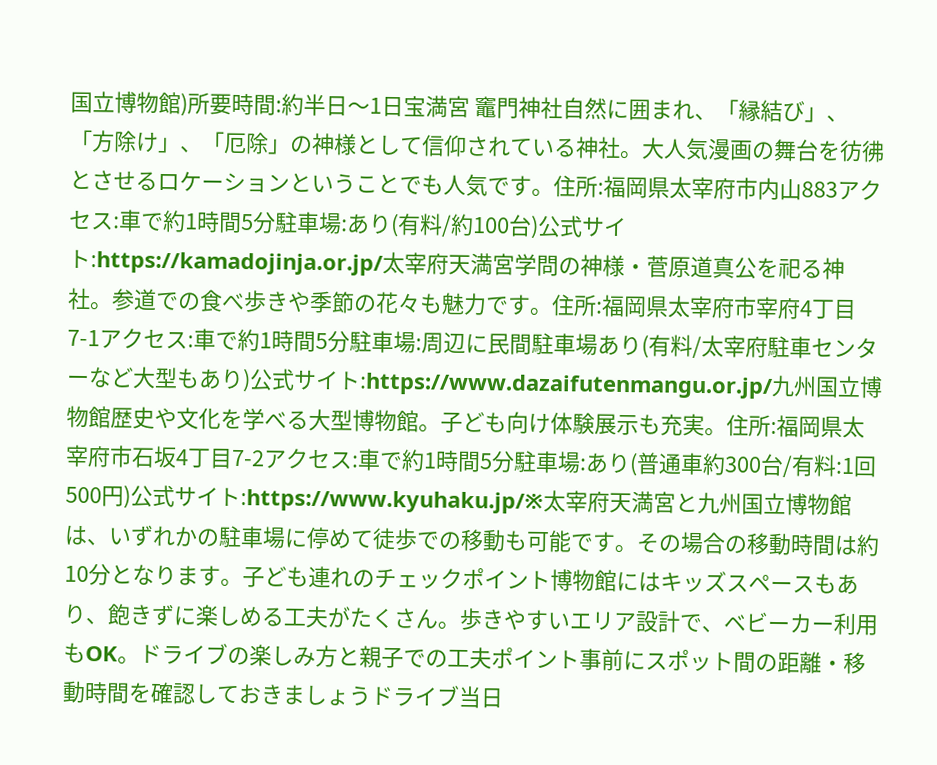国立博物館)所要時間:約半日〜1日宝満宮 竈門神社自然に囲まれ、「縁結び」、「方除け」、「厄除」の神様として信仰されている神社。大人気漫画の舞台を彷彿とさせるロケーションということでも人気です。住所:福岡県太宰府市内山883アクセス:車で約1時間5分駐車場:あり(有料/約100台)公式サイト:https://kamadojinja.or.jp/太宰府天満宮学問の神様・菅原道真公を祀る神社。参道での食べ歩きや季節の花々も魅力です。住所:福岡県太宰府市宰府4丁目7-1アクセス:車で約1時間5分駐車場:周辺に民間駐車場あり(有料/太宰府駐車センターなど大型もあり)公式サイト:https://www.dazaifutenmangu.or.jp/九州国立博物館歴史や文化を学べる大型博物館。子ども向け体験展示も充実。住所:福岡県太宰府市石坂4丁目7-2アクセス:車で約1時間5分駐車場:あり(普通車約300台/有料:1回500円)公式サイト:https://www.kyuhaku.jp/※太宰府天満宮と九州国立博物館は、いずれかの駐車場に停めて徒歩での移動も可能です。その場合の移動時間は約10分となります。子ども連れのチェックポイント博物館にはキッズスペースもあり、飽きずに楽しめる工夫がたくさん。歩きやすいエリア設計で、ベビーカー利用もOK。ドライブの楽しみ方と親子での工夫ポイント事前にスポット間の距離・移動時間を確認しておきましょうドライブ当日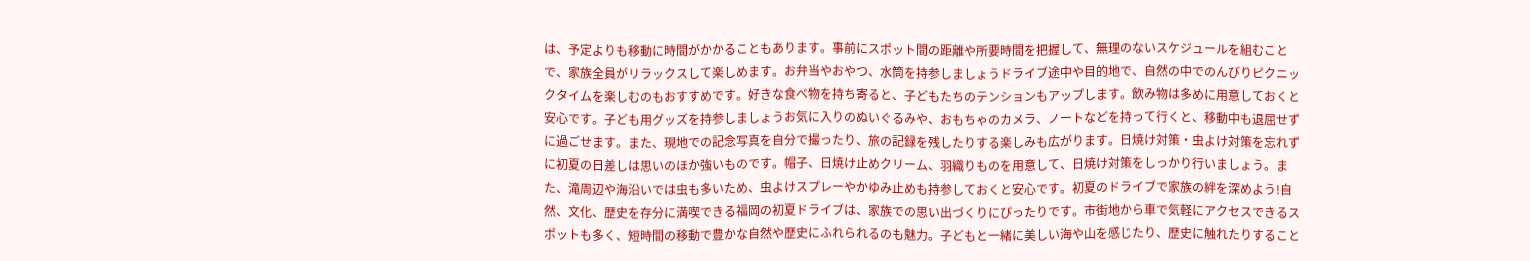は、予定よりも移動に時間がかかることもあります。事前にスポット間の距離や所要時間を把握して、無理のないスケジュールを組むことで、家族全員がリラックスして楽しめます。お弁当やおやつ、水筒を持参しましょうドライブ途中や目的地で、自然の中でのんびりピクニックタイムを楽しむのもおすすめです。好きな食べ物を持ち寄ると、子どもたちのテンションもアップします。飲み物は多めに用意しておくと安心です。子ども用グッズを持参しましょうお気に入りのぬいぐるみや、おもちゃのカメラ、ノートなどを持って行くと、移動中も退屈せずに過ごせます。また、現地での記念写真を自分で撮ったり、旅の記録を残したりする楽しみも広がります。日焼け対策・虫よけ対策を忘れずに初夏の日差しは思いのほか強いものです。帽子、日焼け止めクリーム、羽織りものを用意して、日焼け対策をしっかり行いましょう。また、滝周辺や海沿いでは虫も多いため、虫よけスプレーやかゆみ止めも持参しておくと安心です。初夏のドライブで家族の絆を深めよう!自然、文化、歴史を存分に満喫できる福岡の初夏ドライブは、家族での思い出づくりにぴったりです。市街地から車で気軽にアクセスできるスポットも多く、短時間の移動で豊かな自然や歴史にふれられるのも魅力。子どもと一緒に美しい海や山を感じたり、歴史に触れたりすること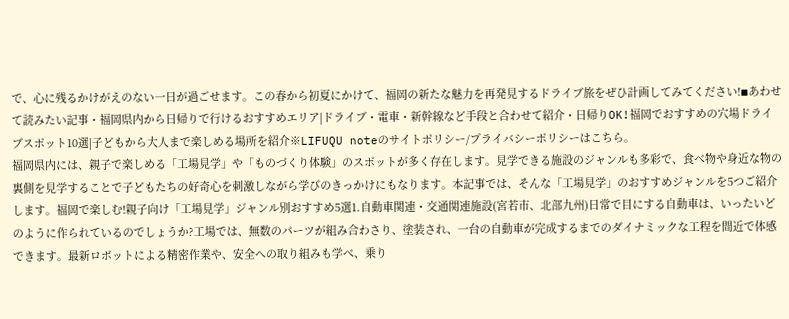で、心に残るかけがえのない一日が過ごせます。この春から初夏にかけて、福岡の新たな魅力を再発見するドライブ旅をぜひ計画してみてください!◾あわせて読みたい記事・福岡県内から日帰りで行けるおすすめエリア|ドライブ・電車・新幹線など手段と合わせて紹介・日帰りOK!福岡でおすすめの穴場ドライブスポット10選|子どもから大人まで楽しめる場所を紹介※LIFUQU noteのサイトポリシー/プライバシーポリシーはこちら。
福岡県内には、親子で楽しめる「工場見学」や「ものづくり体験」のスポットが多く存在します。見学できる施設のジャンルも多彩で、食べ物や身近な物の裏側を見学することで子どもたちの好奇心を刺激しながら学びのきっかけにもなります。本記事では、そんな「工場見学」のおすすめジャンルを5つご紹介します。福岡で楽しむ!親子向け「工場見学」ジャンル別おすすめ5選1.自動車関連・交通関連施設(宮若市、北部九州)日常で目にする自動車は、いったいどのように作られているのでしょうか?工場では、無数のパーツが組み合わさり、塗装され、一台の自動車が完成するまでのダイナミックな工程を間近で体感できます。最新ロボットによる精密作業や、安全への取り組みも学べ、乗り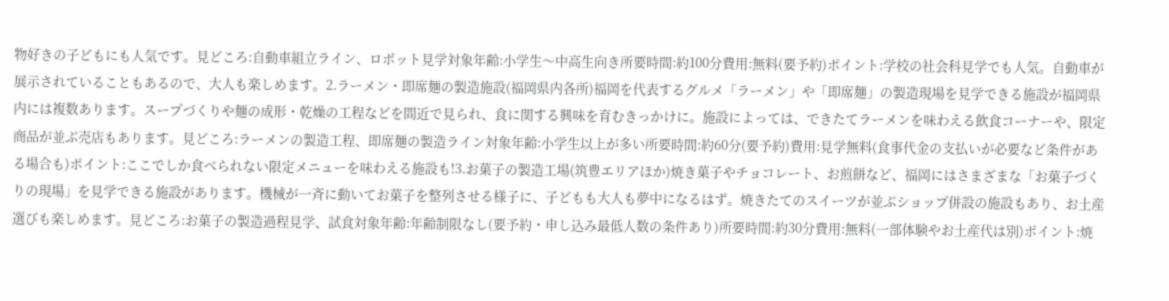物好きの子どもにも人気です。見どころ:自動車組立ライン、ロボット見学対象年齢:小学生〜中高生向き所要時間:約100分費用:無料(要予約)ポイント:学校の社会科見学でも人気。自動車が展示されていることもあるので、大人も楽しめます。2.ラーメン・即席麺の製造施設(福岡県内各所)福岡を代表するグルメ「ラーメン」や「即席麺」の製造現場を見学できる施設が福岡県内には複数あります。スープづくりや麺の成形・乾燥の工程などを間近で見られ、食に関する興味を育むきっかけに。施設によっては、できたてラーメンを味わえる飲食コーナーや、限定商品が並ぶ売店もあります。見どころ:ラーメンの製造工程、即席麺の製造ライン対象年齢:小学生以上が多い所要時間:約60分(要予約)費用:見学無料(食事代金の支払いが必要など条件がある場合も)ポイント:ここでしか食べられない限定メニューを味わえる施設も!3.お菓子の製造工場(筑豊エリアほか)焼き菓子やチョコレート、お煎餅など、福岡にはさまざまな「お菓子づくりの現場」を見学できる施設があります。機械が一斉に動いてお菓子を整列させる様子に、子どもも大人も夢中になるはず。焼きたてのスイーツが並ぶショップ併設の施設もあり、お土産選びも楽しめます。見どころ:お菓子の製造過程見学、試食対象年齢:年齢制限なし(要予約・申し込み最低人数の条件あり)所要時間:約30分費用:無料(一部体験やお土産代は別)ポイント:焼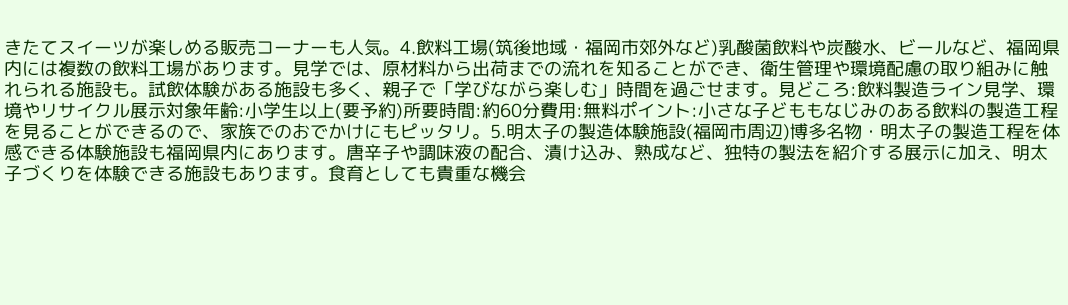きたてスイーツが楽しめる販売コーナーも人気。4.飲料工場(筑後地域・福岡市郊外など)乳酸菌飲料や炭酸水、ビールなど、福岡県内には複数の飲料工場があります。見学では、原材料から出荷までの流れを知ることができ、衛生管理や環境配慮の取り組みに触れられる施設も。試飲体験がある施設も多く、親子で「学びながら楽しむ」時間を過ごせます。見どころ:飲料製造ライン見学、環境やリサイクル展示対象年齢:小学生以上(要予約)所要時間:約60分費用:無料ポイント:小さな子どももなじみのある飲料の製造工程を見ることができるので、家族でのおでかけにもピッタリ。5.明太子の製造体験施設(福岡市周辺)博多名物・明太子の製造工程を体感できる体験施設も福岡県内にあります。唐辛子や調味液の配合、漬け込み、熟成など、独特の製法を紹介する展示に加え、明太子づくりを体験できる施設もあります。食育としても貴重な機会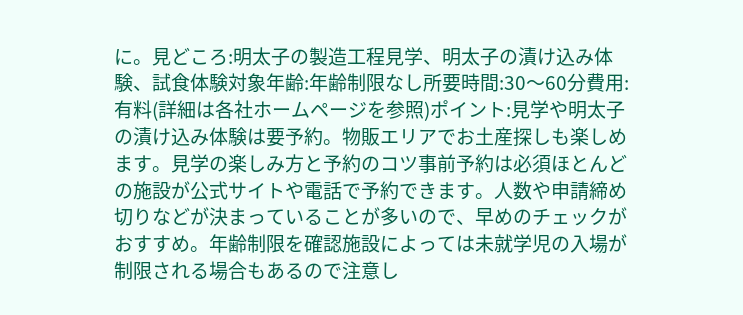に。見どころ:明太子の製造工程見学、明太子の漬け込み体験、試食体験対象年齢:年齢制限なし所要時間:30〜60分費用:有料(詳細は各社ホームページを参照)ポイント:見学や明太子の漬け込み体験は要予約。物販エリアでお土産探しも楽しめます。見学の楽しみ方と予約のコツ事前予約は必須ほとんどの施設が公式サイトや電話で予約できます。人数や申請締め切りなどが決まっていることが多いので、早めのチェックがおすすめ。年齢制限を確認施設によっては未就学児の入場が制限される場合もあるので注意し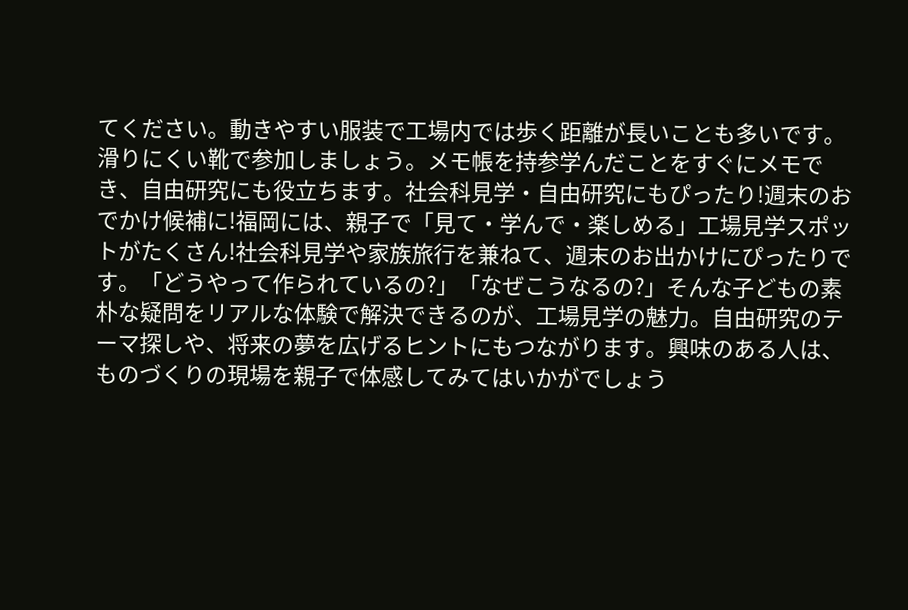てください。動きやすい服装で工場内では歩く距離が長いことも多いです。滑りにくい靴で参加しましょう。メモ帳を持参学んだことをすぐにメモでき、自由研究にも役立ちます。社会科見学・自由研究にもぴったり!週末のおでかけ候補に!福岡には、親子で「見て・学んで・楽しめる」工場見学スポットがたくさん!社会科見学や家族旅行を兼ねて、週末のお出かけにぴったりです。「どうやって作られているの?」「なぜこうなるの?」そんな子どもの素朴な疑問をリアルな体験で解決できるのが、工場見学の魅力。自由研究のテーマ探しや、将来の夢を広げるヒントにもつながります。興味のある人は、ものづくりの現場を親子で体感してみてはいかがでしょう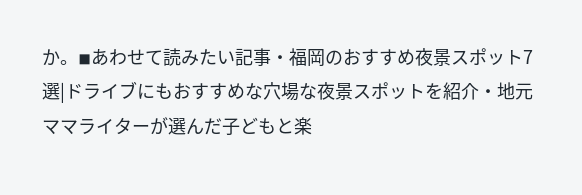か。◾あわせて読みたい記事・福岡のおすすめ夜景スポット7選|ドライブにもおすすめな穴場な夜景スポットを紹介・地元ママライターが選んだ子どもと楽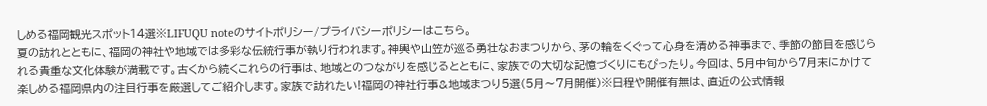しめる福岡観光スポット14選※LIFUQU noteのサイトポリシー/プライバシーポリシーはこちら。
夏の訪れとともに、福岡の神社や地域では多彩な伝統行事が執り行われます。神輿や山笠が巡る勇壮なおまつりから、茅の輪をくぐって心身を清める神事まで、季節の節目を感じられる貴重な文化体験が満載です。古くから続くこれらの行事は、地域とのつながりを感じるとともに、家族での大切な記憶づくりにもぴったり。今回は、5月中旬から7月末にかけて楽しめる福岡県内の注目行事を厳選してご紹介します。家族で訪れたい!福岡の神社行事&地域まつり5選(5月〜7月開催)※日程や開催有無は、直近の公式情報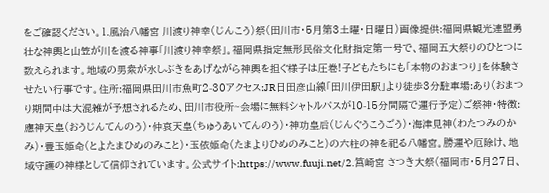をご確認ください。1.風治八幡宮 川渡り神幸(じんこう)祭(田川市・5月第3土曜・日曜日)画像提供:福岡県観光連盟勇壮な神輿と山笠が川を渡る神事「川渡り神幸祭」。福岡県指定無形民俗文化財指定第一号で、福岡五大祭りのひとつに数えられます。地域の男衆が水しぶきをあげながら神輿を担ぐ様子は圧巻!子どもたちにも「本物のおまつり」を体験させたい行事です。住所:福岡県田川市魚町2-30アクセス:JR日田彦山線「田川伊田駅」より徒歩3分駐車場:あり(おまつり期間中は大混雑が予想されるため、田川市役所~会場に無料シャトルバスが10-15分間隔で運行予定)ご祭神・特徴:應神天皇(おうじんてんのう)・仲哀天皇(ちゅうあいてんのう)・神功皇后(じんぐうこうごう)・海津見神(わたつみのかみ)・豊玉姫命(とよたまひめのみこと)・玉依姫命(たまよりひめのみこと)の六柱の神を祀る八幡宮。勝運や厄除け、地域守護の神様として信仰されています。公式サイト:https://www.fuuji.net/2.筥崎宮 さつき大祭(福岡市・5月27日、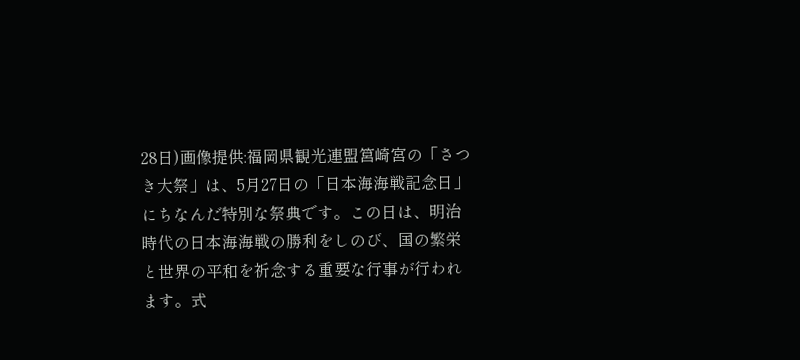28日)画像提供:福岡県観光連盟筥崎宮の「さつき大祭」は、5月27日の「日本海海戦記念日」にちなんだ特別な祭典です。この日は、明治時代の日本海海戦の勝利をしのび、国の繁栄と世界の平和を祈念する重要な行事が行われます。式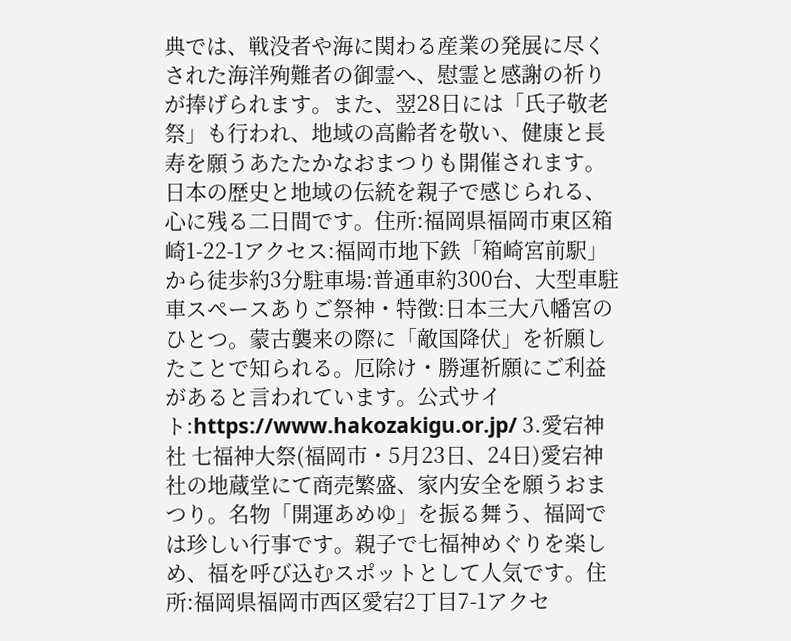典では、戦没者や海に関わる産業の発展に尽くされた海洋殉難者の御霊へ、慰霊と感謝の祈りが捧げられます。また、翌28日には「氏子敬老祭」も行われ、地域の高齢者を敬い、健康と長寿を願うあたたかなおまつりも開催されます。日本の歴史と地域の伝統を親子で感じられる、心に残る二日間です。住所:福岡県福岡市東区箱崎1-22-1アクセス:福岡市地下鉄「箱崎宮前駅」から徒歩約3分駐車場:普通車約300台、大型車駐車スペースありご祭神・特徴:日本三大八幡宮のひとつ。蒙古襲来の際に「敵国降伏」を祈願したことで知られる。厄除け・勝運祈願にご利益があると言われています。公式サイト:https://www.hakozakigu.or.jp/ 3.愛宕神社 七福神大祭(福岡市・5月23日、24日)愛宕神社の地蔵堂にて商売繁盛、家内安全を願うおまつり。名物「開運あめゆ」を振る舞う、福岡では珍しい行事です。親子で七福神めぐりを楽しめ、福を呼び込むスポットとして人気です。住所:福岡県福岡市西区愛宕2丁目7-1アクセ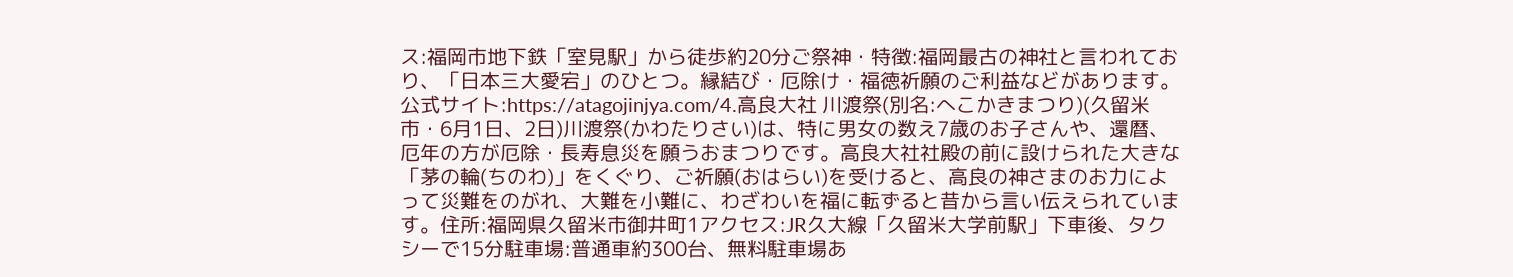ス:福岡市地下鉄「室見駅」から徒歩約20分ご祭神・特徴:福岡最古の神社と言われており、「日本三大愛宕」のひとつ。縁結び・厄除け・福徳祈願のご利益などがあります。公式サイト:https://atagojinjya.com/4.高良大社 川渡祭(別名:へこかきまつり)(久留米市・6月1日、2日)川渡祭(かわたりさい)は、特に男女の数え7歳のお子さんや、還暦、厄年の方が厄除・長寿息災を願うおまつりです。高良大社社殿の前に設けられた大きな「茅の輪(ちのわ)」をくぐり、ご祈願(おはらい)を受けると、高良の神さまのお力によって災難をのがれ、大難を小難に、わざわいを福に転ずると昔から言い伝えられています。住所:福岡県久留米市御井町1アクセス:JR久大線「久留米大学前駅」下車後、タクシーで15分駐車場:普通車約300台、無料駐車場あ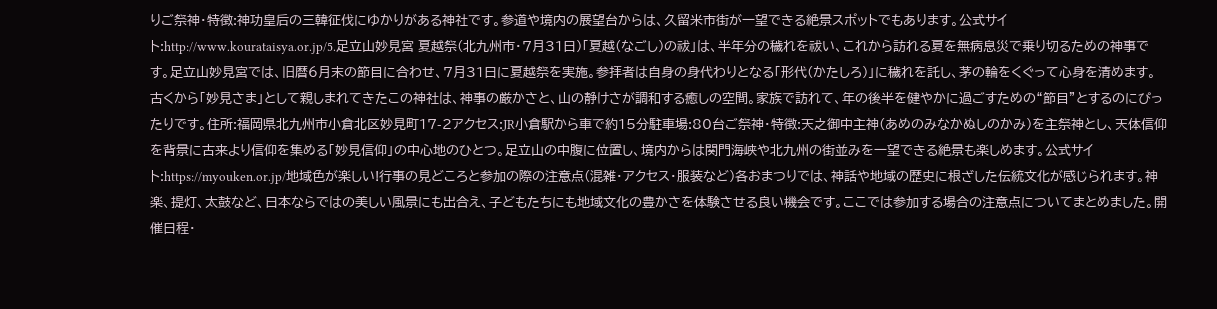りご祭神・特徴:神功皇后の三韓征伐にゆかりがある神社です。参道や境内の展望台からは、久留米市街が一望できる絶景スポットでもあります。公式サイト:http://www.kourataisya.or.jp/5.足立山妙見宮 夏越祭(北九州市・7月31日)「夏越(なごし)の祓」は、半年分の穢れを祓い、これから訪れる夏を無病息災で乗り切るための神事です。足立山妙見宮では、旧暦6月末の節目に合わせ、7月31日に夏越祭を実施。参拝者は自身の身代わりとなる「形代(かたしろ)」に穢れを託し、茅の輪をくぐって心身を清めます。古くから「妙見さま」として親しまれてきたこの神社は、神事の厳かさと、山の静けさが調和する癒しの空間。家族で訪れて、年の後半を健やかに過ごすための“節目”とするのにぴったりです。住所:福岡県北九州市小倉北区妙見町17-2アクセス:JR小倉駅から車で約15分駐車場:80台ご祭神・特徴:天之御中主神(あめのみなかぬしのかみ)を主祭神とし、天体信仰を背景に古来より信仰を集める「妙見信仰」の中心地のひとつ。足立山の中腹に位置し、境内からは関門海峡や北九州の街並みを一望できる絶景も楽しめます。公式サイト:https://myouken.or.jp/地域色が楽しい!行事の見どころと参加の際の注意点(混雑・アクセス・服装など)各おまつりでは、神話や地域の歴史に根ざした伝統文化が感じられます。神楽、提灯、太鼓など、日本ならではの美しい風景にも出合え、子どもたちにも地域文化の豊かさを体験させる良い機会です。ここでは参加する場合の注意点についてまとめました。開催日程・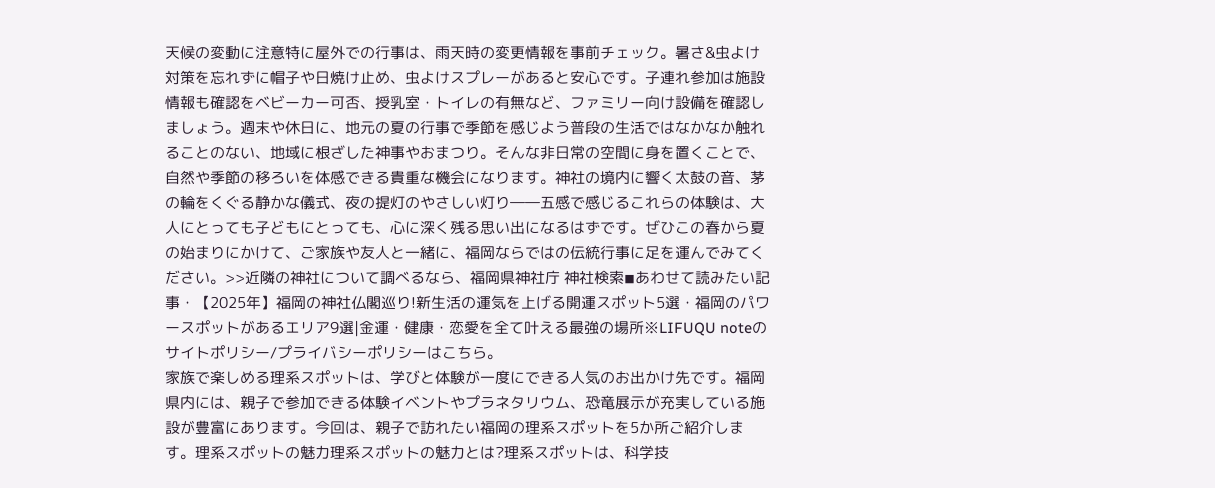天候の変動に注意特に屋外での行事は、雨天時の変更情報を事前チェック。暑さ&虫よけ対策を忘れずに帽子や日焼け止め、虫よけスプレーがあると安心です。子連れ参加は施設情報も確認をベビーカー可否、授乳室・トイレの有無など、ファミリー向け設備を確認しましょう。週末や休日に、地元の夏の行事で季節を感じよう普段の生活ではなかなか触れることのない、地域に根ざした神事やおまつり。そんな非日常の空間に身を置くことで、自然や季節の移ろいを体感できる貴重な機会になります。神社の境内に響く太鼓の音、茅の輪をくぐる静かな儀式、夜の提灯のやさしい灯り――五感で感じるこれらの体験は、大人にとっても子どもにとっても、心に深く残る思い出になるはずです。ぜひこの春から夏の始まりにかけて、ご家族や友人と一緒に、福岡ならではの伝統行事に足を運んでみてください。>>近隣の神社について調べるなら、福岡県神社庁 神社検索◾あわせて読みたい記事・【2025年】福岡の神社仏閣巡り!新生活の運気を上げる開運スポット5選・福岡のパワースポットがあるエリア9選|金運・健康・恋愛を全て叶える最強の場所※LIFUQU noteのサイトポリシー/プライバシーポリシーはこちら。
家族で楽しめる理系スポットは、学びと体験が一度にできる人気のお出かけ先です。福岡県内には、親子で参加できる体験イベントやプラネタリウム、恐竜展示が充実している施設が豊富にあります。今回は、親子で訪れたい福岡の理系スポットを5か所ご紹介します。理系スポットの魅力理系スポットの魅力とは?理系スポットは、科学技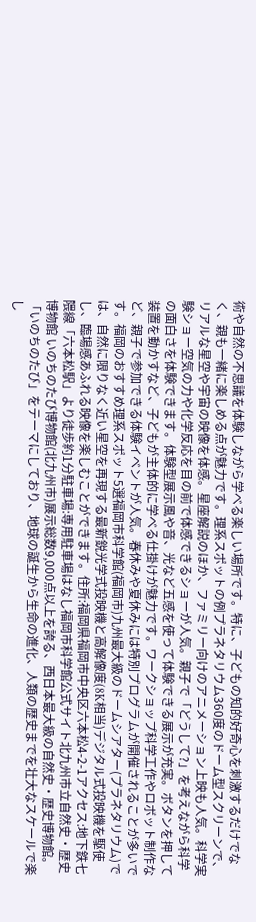術や自然の不思議を体験しながら学べる楽しい場所です。特に、子どもの知的好奇心を刺激するだけでなく、親も一緒に楽しめる点が魅力です。理系スポットの例プラネタリウム360度のドーム型スクリーンで、リアルな星空や宇宙の映像を体感。星座解説のほか、ファミリー向けのアニメーション上映も人気。科学実験ショー空気の力や化学反応を目の前で体感できるショーが人気。親子で「どうして?」を考えながら科学の面白さを体験できます。体験型展示風や音、光など五感を使って体験できる展示が充実。ボタンを押して装置を動かすなど、子どもが主体的に学べる仕掛けが魅力です。ワークショップ科学工作やロボット制作など、親子で参加できる体験イベントが人気。春休みや夏休みには特別プログラムが開催されることが多いです。福岡のおすすめ理系スポット5選福岡市科学館(福岡市)九州最大級のドームシアター(プラネタリウム)では、自然に限りなく近い星空を再現する最新鋭光学式投映機と高解像度(8K相当)デジタル式投映機を駆使し、臨場感あふれる映像を楽しむことができます。住所:福岡県福岡市中央区六本松4-2-1アクセス:地下鉄七隈線「六本松駅」より徒歩約1分駐車場:専用駐車場はなし福岡市科学館公式サイト北九州市立自然史・歴史博物館 いのちのたび博物館(北九州市)展示総数9,000点以上を誇る、西日本最大級の自然史・歴史博物館。「いのちのたび」をテーマにしており、地球の誕生から生命の進化、人類の歴史までを壮大なスケールで楽し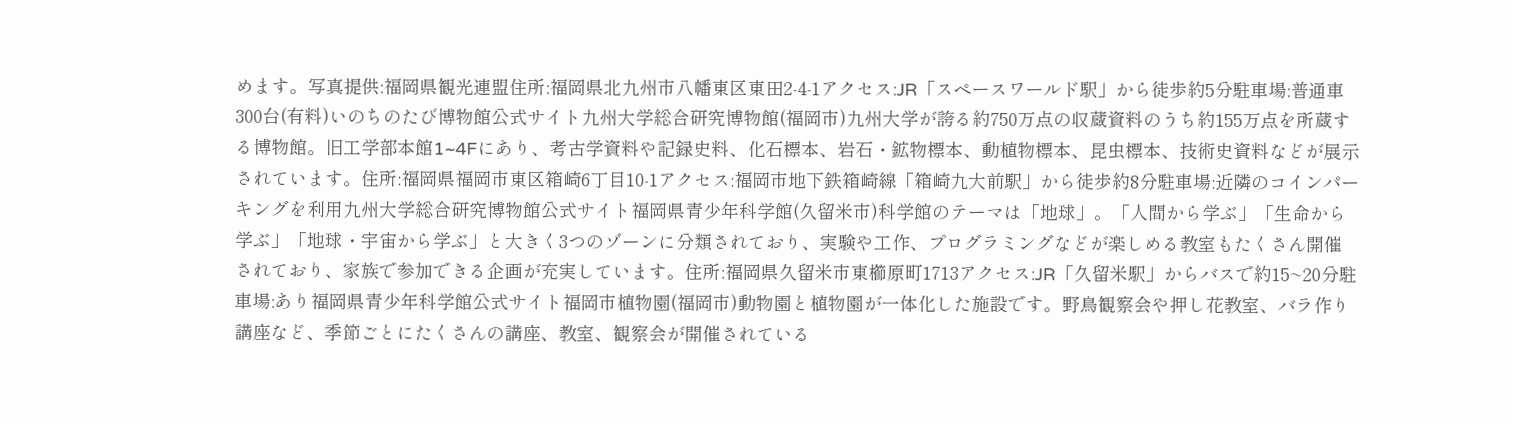めます。写真提供:福岡県観光連盟住所:福岡県北九州市八幡東区東田2-4-1アクセス:JR「スペースワールド駅」から徒歩約5分駐車場:普通車300台(有料)いのちのたび博物館公式サイト九州大学総合研究博物館(福岡市)九州大学が誇る約750万点の収蔵資料のうち約155万点を所蔵する博物館。旧工学部本館1~4Fにあり、考古学資料や記録史料、化石標本、岩石・鉱物標本、動植物標本、昆虫標本、技術史資料などが展示されています。住所:福岡県福岡市東区箱崎6丁目10-1アクセス:福岡市地下鉄箱崎線「箱崎九大前駅」から徒歩約8分駐車場:近隣のコインパーキングを利用九州大学総合研究博物館公式サイト福岡県青少年科学館(久留米市)科学館のテーマは「地球」。「人間から学ぶ」「生命から学ぶ」「地球・宇宙から学ぶ」と大きく3つのゾーンに分類されており、実験や工作、プログラミングなどが楽しめる教室もたくさん開催されており、家族で参加できる企画が充実しています。住所:福岡県久留米市東櫛原町1713アクセス:JR「久留米駅」からバスで約15~20分駐車場:あり福岡県青少年科学館公式サイト福岡市植物園(福岡市)動物園と植物園が一体化した施設です。野鳥観察会や押し花教室、バラ作り講座など、季節ごとにたくさんの講座、教室、観察会が開催されている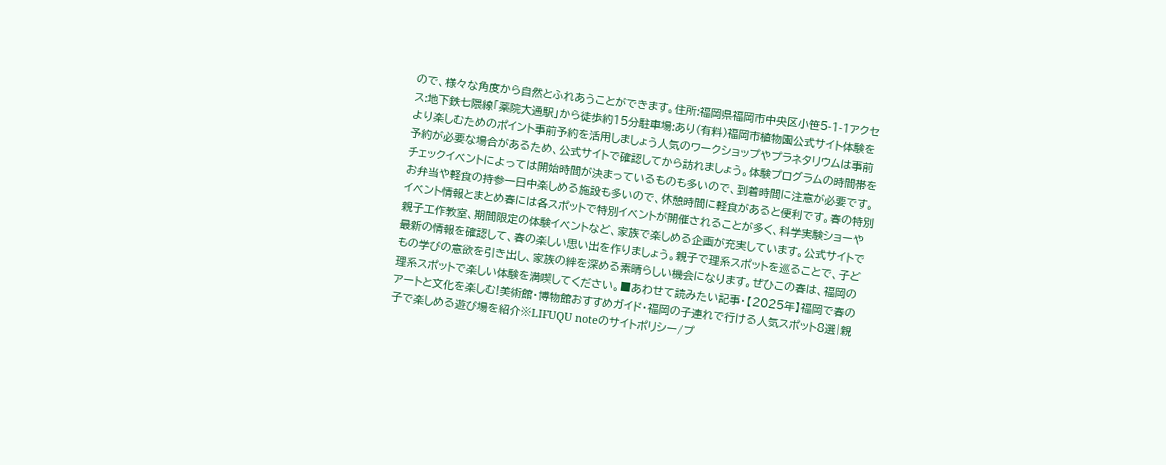ので、様々な角度から自然とふれあうことができます。住所:福岡県福岡市中央区小笹5-1-1アクセス:地下鉄七隈線「薬院大通駅」から徒歩約15分駐車場:あり(有料)福岡市植物園公式サイト体験をより楽しむためのポイント事前予約を活用しましょう人気のワークショップやプラネタリウムは事前予約が必要な場合があるため、公式サイトで確認してから訪れましょう。体験プログラムの時間帯をチェックイベントによっては開始時間が決まっているものも多いので、到着時間に注意が必要です。お弁当や軽食の持参一日中楽しめる施設も多いので、休憩時間に軽食があると便利です。春の特別イベント情報とまとめ春には各スポットで特別イベントが開催されることが多く、科学実験ショーや親子工作教室、期間限定の体験イベントなど、家族で楽しめる企画が充実しています。公式サイトで最新の情報を確認して、春の楽しい思い出を作りましょう。親子で理系スポットを巡ることで、子どもの学びの意欲を引き出し、家族の絆を深める素晴らしい機会になります。ぜひこの春は、福岡の理系スポットで楽しい体験を満喫してください。■あわせて読みたい記事・【2025年】福岡で春のアートと文化を楽しむ!美術館・博物館おすすめガイド・福岡の子連れで行ける人気スポット8選|親子で楽しめる遊び場を紹介※LIFUQU noteのサイトポリシー/プ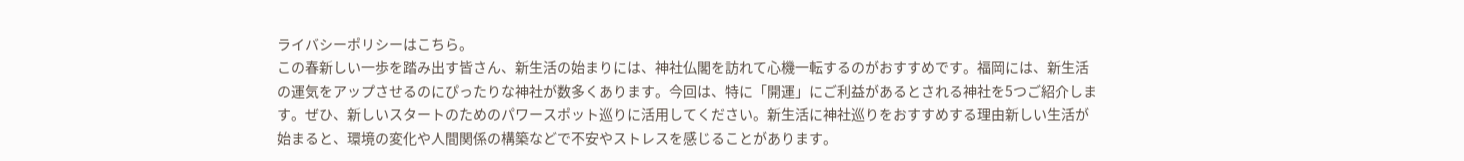ライバシーポリシーはこちら。
この春新しい一歩を踏み出す皆さん、新生活の始まりには、神社仏閣を訪れて心機一転するのがおすすめです。福岡には、新生活の運気をアップさせるのにぴったりな神社が数多くあります。今回は、特に「開運」にご利益があるとされる神社を5つご紹介します。ぜひ、新しいスタートのためのパワースポット巡りに活用してください。新生活に神社巡りをおすすめする理由新しい生活が始まると、環境の変化や人間関係の構築などで不安やストレスを感じることがあります。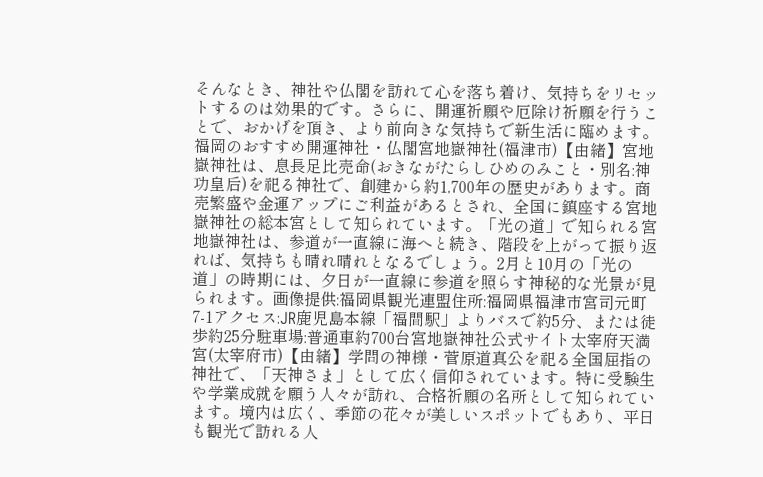そんなとき、神社や仏閣を訪れて心を落ち着け、気持ちをリセットするのは効果的です。さらに、開運祈願や厄除け祈願を行うことで、おかげを頂き、より前向きな気持ちで新生活に臨めます。福岡のおすすめ開運神社・仏閣宮地嶽神社(福津市)【由緒】宮地嶽神社は、息長足比売命(おきながたらしひめのみこと・別名:神功皇后)を祀る神社で、創建から約1,700年の歴史があります。商売繁盛や金運アップにご利益があるとされ、全国に鎮座する宮地嶽神社の総本宮として知られています。「光の道」で知られる宮地嶽神社は、参道が一直線に海へと続き、階段を上がって振り返れば、気持ちも晴れ晴れとなるでしょう。2月と10月の「光の道」の時期には、夕日が一直線に参道を照らす神秘的な光景が見られます。画像提供:福岡県観光連盟住所:福岡県福津市宮司元町7-1アクセス:JR鹿児島本線「福間駅」よりバスで約5分、または徒歩約25分駐車場:普通車約700台宮地嶽神社公式サイト太宰府天満宮(太宰府市)【由緒】学問の神様・菅原道真公を祀る全国屈指の神社で、「天神さま」として広く信仰されています。特に受験生や学業成就を願う人々が訪れ、合格祈願の名所として知られています。境内は広く、季節の花々が美しいスポットでもあり、平日も観光で訪れる人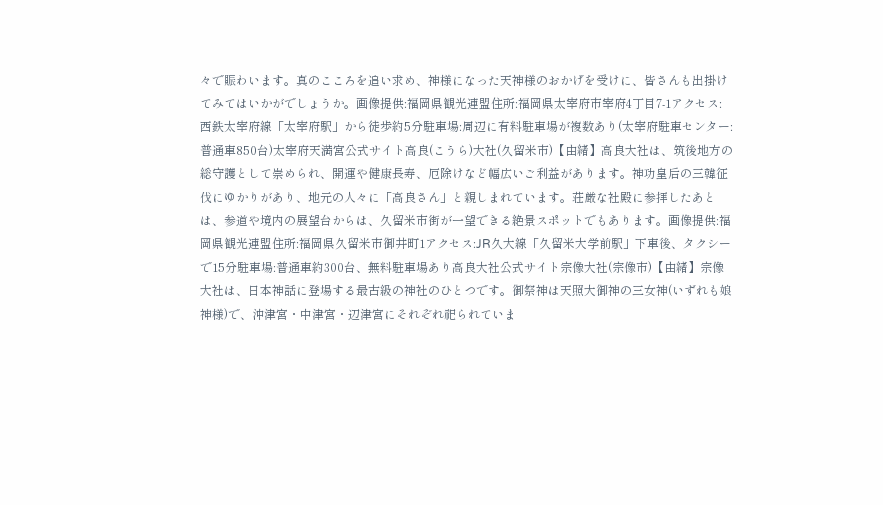々で賑わいます。真のこころを追い求め、神様になった天神様のおかげを受けに、皆さんも出掛けてみてはいかがでしょうか。画像提供:福岡県観光連盟住所:福岡県太宰府市宰府4丁目7-1アクセス:西鉄太宰府線「太宰府駅」から徒歩約5分駐車場:周辺に有料駐車場が複数あり(太宰府駐車センター:普通車850台)太宰府天満宮公式サイト高良(こうら)大社(久留米市)【由緒】高良大社は、筑後地方の総守護として崇められ、開運や健康長寿、厄除けなど幅広いご利益があります。神功皇后の三韓征伐にゆかりがあり、地元の人々に「高良さん」と親しまれています。荘厳な社殿に参拝したあとは、参道や境内の展望台からは、久留米市街が一望できる絶景スポットでもあります。画像提供:福岡県観光連盟住所:福岡県久留米市御井町1アクセス:JR久大線「久留米大学前駅」下車後、タクシーで15分駐車場:普通車約300台、無料駐車場あり高良大社公式サイト宗像大社(宗像市)【由緒】宗像大社は、日本神話に登場する最古級の神社のひとつです。御祭神は天照大御神の三女神(いずれも娘神様)で、沖津宮・中津宮・辺津宮にそれぞれ祀られていま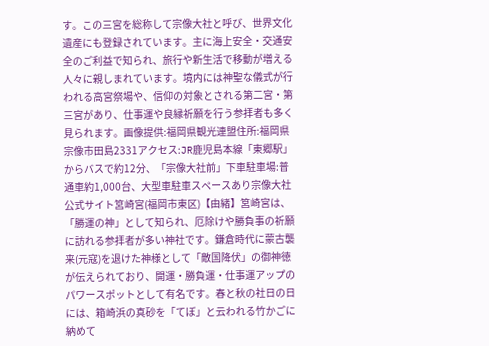す。この三宮を総称して宗像大社と呼び、世界文化遺産にも登録されています。主に海上安全・交通安全のご利益で知られ、旅行や新生活で移動が増える人々に親しまれています。境内には神聖な儀式が行われる高宮祭場や、信仰の対象とされる第二宮・第三宮があり、仕事運や良縁祈願を行う参拝者も多く見られます。画像提供:福岡県観光連盟住所:福岡県宗像市田島2331アクセス:JR鹿児島本線「東郷駅」からバスで約12分、「宗像大社前」下車駐車場:普通車約1,000台、大型車駐車スペースあり宗像大社公式サイト筥崎宮(福岡市東区)【由緒】筥崎宮は、「勝運の神」として知られ、厄除けや勝負事の祈願に訪れる参拝者が多い神社です。鎌倉時代に蒙古襲来(元寇)を退けた神様として「敵国降伏」の御神徳が伝えられており、開運・勝負運・仕事運アップのパワースポットとして有名です。春と秋の社日の日には、箱崎浜の真砂を「てぼ」と云われる竹かごに納めて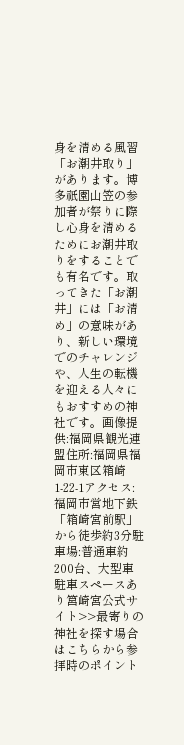身を清める風習「お潮井取り」があります。博多祇園山笠の参加者が祭りに際し心身を清めるためにお潮井取りをすることでも有名です。取ってきた「お潮井」には「お清め」の意味があり、新しい環境でのチャレンジや、人生の転機を迎える人々にもおすすめの神社です。画像提供:福岡県観光連盟住所:福岡県福岡市東区箱崎1-22-1アクセス:福岡市営地下鉄「箱崎宮前駅」から徒歩約3分駐車場:普通車約200台、大型車駐車スペースあり筥崎宮公式サイト>>最寄りの神社を探す場合はこちらから参拝時のポイント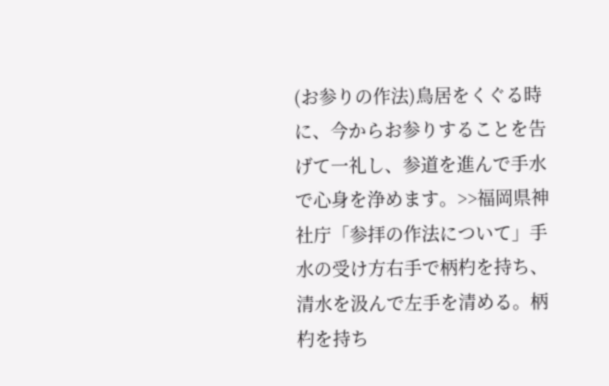(お参りの作法)鳥居をくぐる時に、今からお参りすることを告げて一礼し、参道を進んで手水で心身を浄めます。>>福岡県神社庁「参拝の作法について」手水の受け方右手で柄杓を持ち、清水を汲んで左手を清める。柄杓を持ち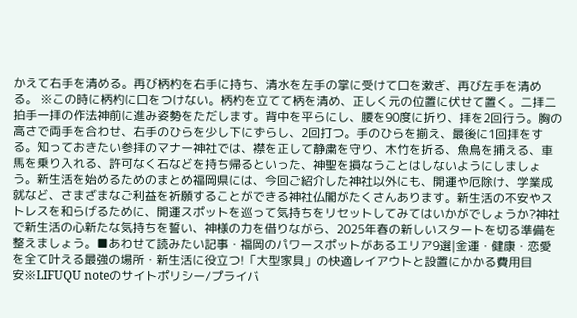かえて右手を清める。再び柄杓を右手に持ち、清水を左手の掌に受けて口を漱ぎ、再び左手を清める。 ※この時に柄杓に口をつけない。柄杓を立てて柄を清め、正しく元の位置に伏せて置く。二拝二拍手一拝の作法神前に進み姿勢をただします。背中を平らにし、腰を90度に折り、拝を2回行う。胸の高さで両手を合わせ、右手のひらを少し下にずらし、2回打つ。手のひらを揃え、最後に1回拝をする。知っておきたい参拝のマナー神社では、襟を正して静粛を守り、木竹を折る、魚鳥を捕える、車馬を乗り入れる、許可なく石などを持ち帰るといった、神聖を損なうことはしないようにしましょう。新生活を始めるためのまとめ福岡県には、今回ご紹介した神社以外にも、開運や厄除け、学業成就など、さまざまなご利益を祈願することができる神社仏閣がたくさんあります。新生活の不安やストレスを和らげるために、開運スポットを巡って気持ちをリセットしてみてはいかがでしょうか?神社で新生活の心新たな気持ちを誓い、神様の力を借りながら、2025年春の新しいスタートを切る準備を整えましょう。■あわせて読みたい記事・福岡のパワースポットがあるエリア9選|金運・健康・恋愛を全て叶える最強の場所・新生活に役立つ!「大型家具」の快適レイアウトと設置にかかる費用目安※LIFUQU noteのサイトポリシー/プライバ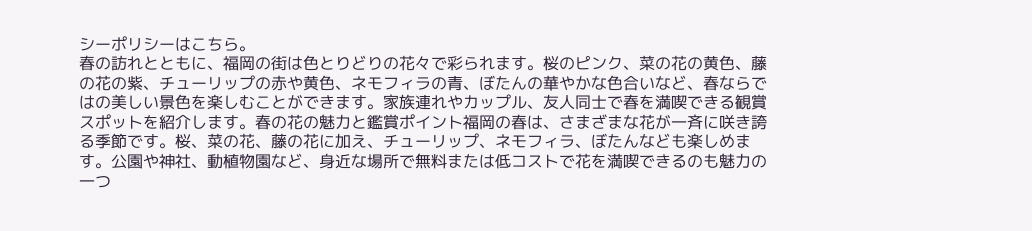シーポリシーはこちら。
春の訪れとともに、福岡の街は色とりどりの花々で彩られます。桜のピンク、菜の花の黄色、藤の花の紫、チューリップの赤や黄色、ネモフィラの青、ぼたんの華やかな色合いなど、春ならではの美しい景色を楽しむことができます。家族連れやカップル、友人同士で春を満喫できる観賞スポットを紹介します。春の花の魅力と鑑賞ポイント福岡の春は、さまざまな花が一斉に咲き誇る季節です。桜、菜の花、藤の花に加え、チューリップ、ネモフィラ、ぼたんなども楽しめます。公園や神社、動植物園など、身近な場所で無料または低コストで花を満喫できるのも魅力の一つ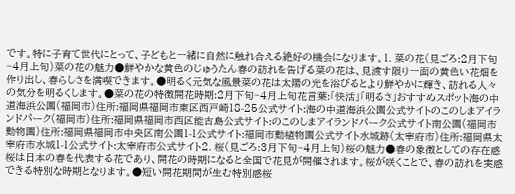です。特に子育て世代にとって、子どもと一緒に自然に触れ合える絶好の機会になります。1. 菜の花(見ごろ:2月下旬~4月上旬)菜の花の魅力●鮮やかな黄色のじゅうたん春の訪れを告げる菜の花は、見渡す限り一面の黄色い花畑を作り出し、春らしさを満喫できます。●明るく元気な風景菜の花は太陽の光を浴びるとより鮮やかに輝き、訪れる人々の気分を明るくします。●菜の花の特徴開花時期:2月下旬~4月上旬花言葉:「快活」「明るさ」おすすめスポット海の中道海浜公園(福岡市)住所:福岡県福岡市東区西戸崎18-25公式サイト:海の中道海浜公園公式サイトのこのしまアイランドパーク(福岡市)住所:福岡県福岡市西区能古島公式サイト:のこのしまアイランドパーク公式サイト南公園(福岡市動物園)住所:福岡県福岡市中央区南公園1-1公式サイト:福岡市動植物園公式サイト水城跡(太宰府市)住所:福岡県太宰府市水城1-1公式サイト:太宰府市公式サイト2. 桜(見ごろ:3月下旬~4月上旬)桜の魅力●春の象徴としての存在感桜は日本の春を代表する花であり、開花の時期になると全国で花見が開催されます。桜が咲くことで、春の訪れを実感できる特別な時期となります。●短い開花期間が生む特別感桜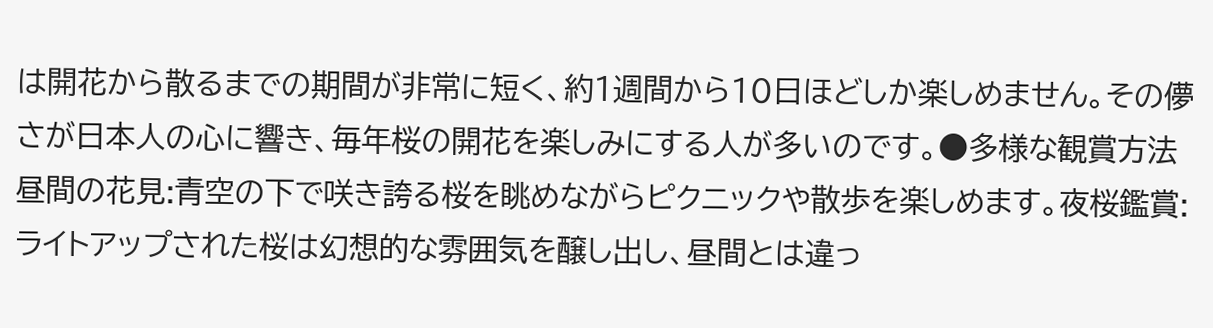は開花から散るまでの期間が非常に短く、約1週間から10日ほどしか楽しめません。その儚さが日本人の心に響き、毎年桜の開花を楽しみにする人が多いのです。●多様な観賞方法昼間の花見:青空の下で咲き誇る桜を眺めながらピクニックや散歩を楽しめます。夜桜鑑賞:ライトアップされた桜は幻想的な雰囲気を醸し出し、昼間とは違っ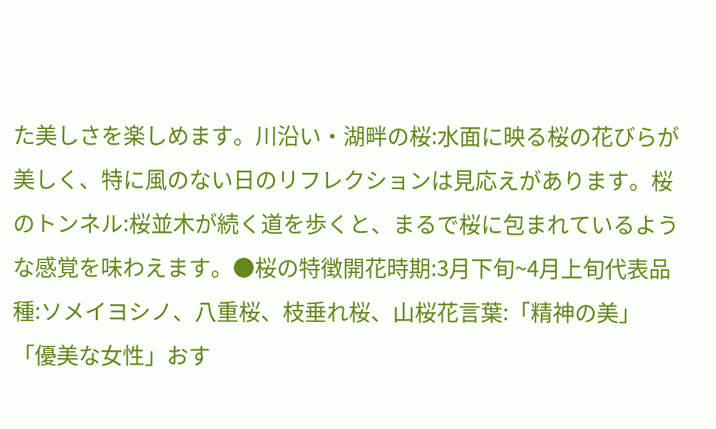た美しさを楽しめます。川沿い・湖畔の桜:水面に映る桜の花びらが美しく、特に風のない日のリフレクションは見応えがあります。桜のトンネル:桜並木が続く道を歩くと、まるで桜に包まれているような感覚を味わえます。●桜の特徴開花時期:3月下旬~4月上旬代表品種:ソメイヨシノ、八重桜、枝垂れ桜、山桜花言葉:「精神の美」「優美な女性」おす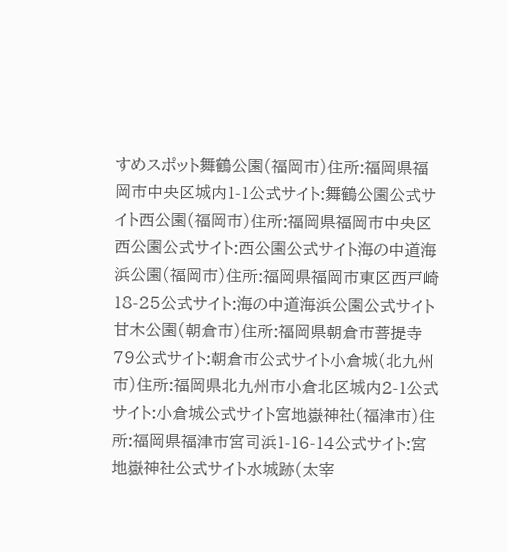すめスポット舞鶴公園(福岡市)住所:福岡県福岡市中央区城内1-1公式サイト:舞鶴公園公式サイト西公園(福岡市)住所:福岡県福岡市中央区西公園公式サイト:西公園公式サイト海の中道海浜公園(福岡市)住所:福岡県福岡市東区西戸崎18-25公式サイト:海の中道海浜公園公式サイト甘木公園(朝倉市)住所:福岡県朝倉市菩提寺79公式サイト:朝倉市公式サイト小倉城(北九州市)住所:福岡県北九州市小倉北区城内2-1公式サイト:小倉城公式サイト宮地嶽神社(福津市)住所:福岡県福津市宮司浜1-16-14公式サイト:宮地嶽神社公式サイト水城跡(太宰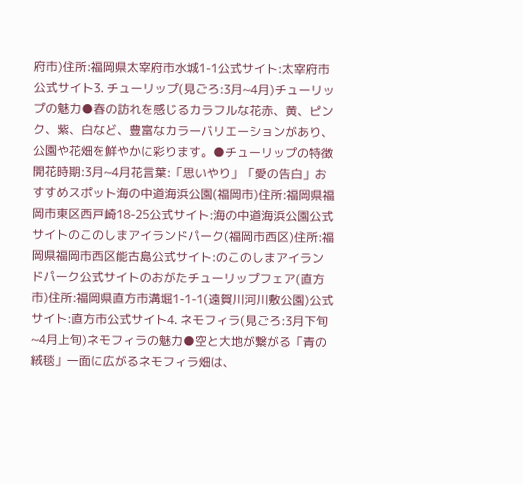府市)住所:福岡県太宰府市水城1-1公式サイト:太宰府市公式サイト3. チューリップ(見ごろ:3月~4月)チューリップの魅力●春の訪れを感じるカラフルな花赤、黄、ピンク、紫、白など、豊富なカラーバリエーションがあり、公園や花畑を鮮やかに彩ります。●チューリップの特徴開花時期:3月~4月花言葉:「思いやり」「愛の告白」おすすめスポット海の中道海浜公園(福岡市)住所:福岡県福岡市東区西戸崎18-25公式サイト:海の中道海浜公園公式サイトのこのしまアイランドパーク(福岡市西区)住所:福岡県福岡市西区能古島公式サイト:のこのしまアイランドパーク公式サイトのおがたチューリップフェア(直方市)住所:福岡県直方市溝堀1-1-1(遠賀川河川敷公園)公式サイト:直方市公式サイト4. ネモフィラ(見ごろ:3月下旬~4月上旬)ネモフィラの魅力●空と大地が繋がる「青の絨毯」一面に広がるネモフィラ畑は、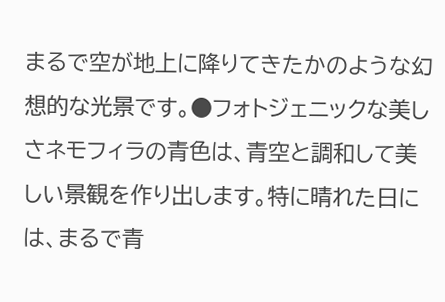まるで空が地上に降りてきたかのような幻想的な光景です。●フォトジェニックな美しさネモフィラの青色は、青空と調和して美しい景観を作り出します。特に晴れた日には、まるで青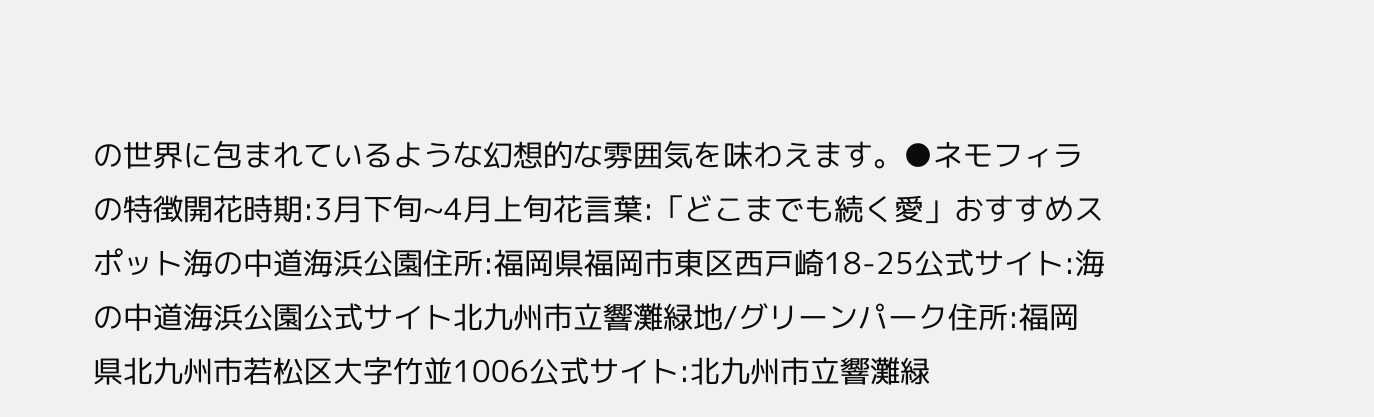の世界に包まれているような幻想的な雰囲気を味わえます。●ネモフィラの特徴開花時期:3月下旬~4月上旬花言葉:「どこまでも続く愛」おすすめスポット海の中道海浜公園住所:福岡県福岡市東区西戸崎18-25公式サイト:海の中道海浜公園公式サイト北九州市立響灘緑地/グリーンパーク住所:福岡県北九州市若松区大字竹並1006公式サイト:北九州市立響灘緑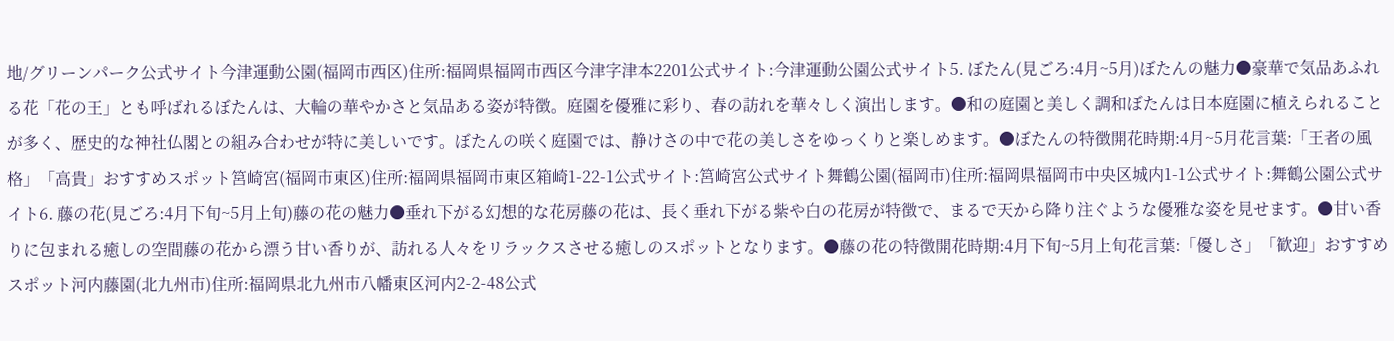地/グリーンパーク公式サイト今津運動公園(福岡市西区)住所:福岡県福岡市西区今津字津本2201公式サイト:今津運動公園公式サイト5. ぼたん(見ごろ:4月~5月)ぼたんの魅力●豪華で気品あふれる花「花の王」とも呼ばれるぼたんは、大輪の華やかさと気品ある姿が特徴。庭園を優雅に彩り、春の訪れを華々しく演出します。●和の庭園と美しく調和ぼたんは日本庭園に植えられることが多く、歴史的な神社仏閣との組み合わせが特に美しいです。ぼたんの咲く庭園では、静けさの中で花の美しさをゆっくりと楽しめます。●ぼたんの特徴開花時期:4月~5月花言葉:「王者の風格」「高貴」おすすめスポット筥崎宮(福岡市東区)住所:福岡県福岡市東区箱崎1-22-1公式サイト:筥崎宮公式サイト舞鶴公園(福岡市)住所:福岡県福岡市中央区城内1-1公式サイト:舞鶴公園公式サイト6. 藤の花(見ごろ:4月下旬~5月上旬)藤の花の魅力●垂れ下がる幻想的な花房藤の花は、長く垂れ下がる紫や白の花房が特徴で、まるで天から降り注ぐような優雅な姿を見せます。●甘い香りに包まれる癒しの空間藤の花から漂う甘い香りが、訪れる人々をリラックスさせる癒しのスポットとなります。●藤の花の特徴開花時期:4月下旬~5月上旬花言葉:「優しさ」「歓迎」おすすめスポット河内藤園(北九州市)住所:福岡県北九州市八幡東区河内2-2-48公式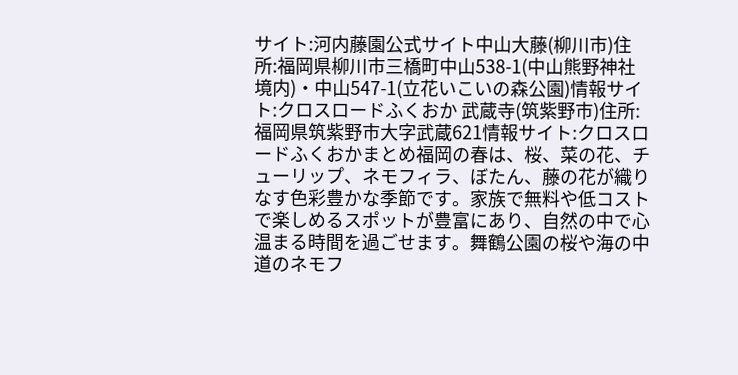サイト:河内藤園公式サイト中山大藤(柳川市)住所:福岡県柳川市三橋町中山538-1(中山熊野神社境内)・中山547-1(立花いこいの森公園)情報サイト:クロスロードふくおか 武蔵寺(筑紫野市)住所:福岡県筑紫野市大字武蔵621情報サイト:クロスロードふくおかまとめ福岡の春は、桜、菜の花、チューリップ、ネモフィラ、ぼたん、藤の花が織りなす色彩豊かな季節です。家族で無料や低コストで楽しめるスポットが豊富にあり、自然の中で心温まる時間を過ごせます。舞鶴公園の桜や海の中道のネモフ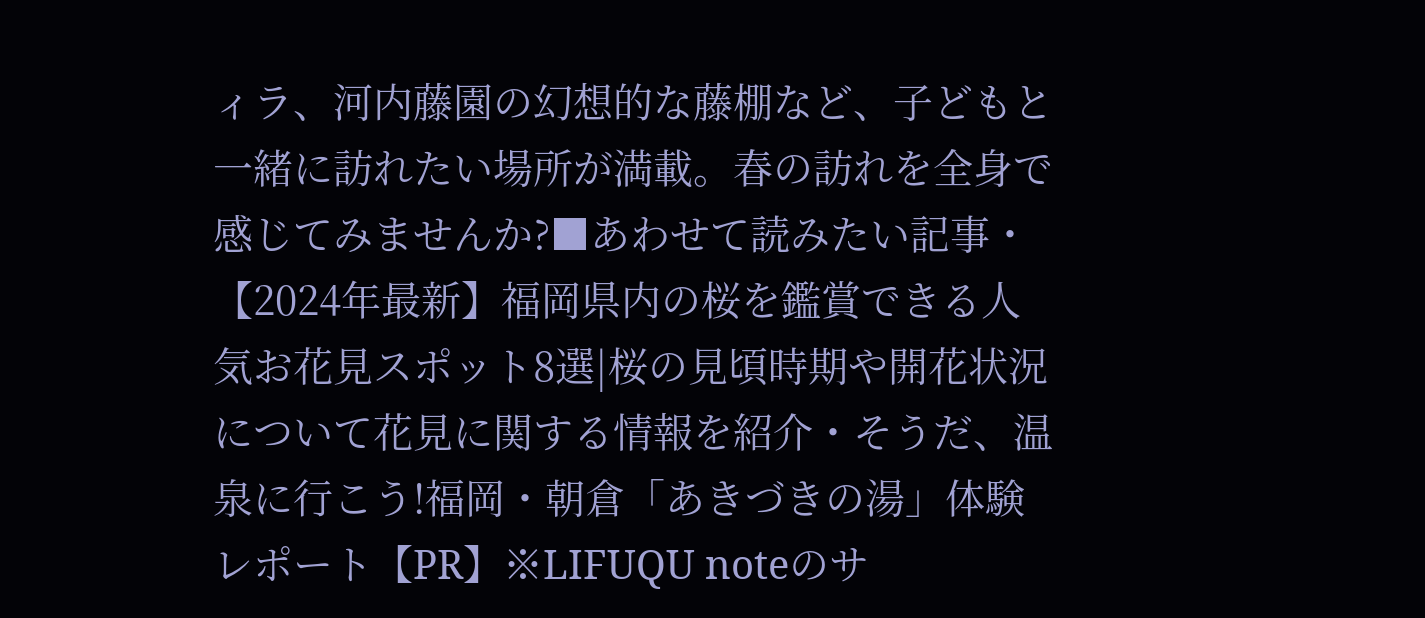ィラ、河内藤園の幻想的な藤棚など、子どもと一緒に訪れたい場所が満載。春の訪れを全身で感じてみませんか?■あわせて読みたい記事・【2024年最新】福岡県内の桜を鑑賞できる人気お花見スポット8選|桜の見頃時期や開花状況について花見に関する情報を紹介・そうだ、温泉に行こう!福岡・朝倉「あきづきの湯」体験レポート【PR】※LIFUQU noteのサ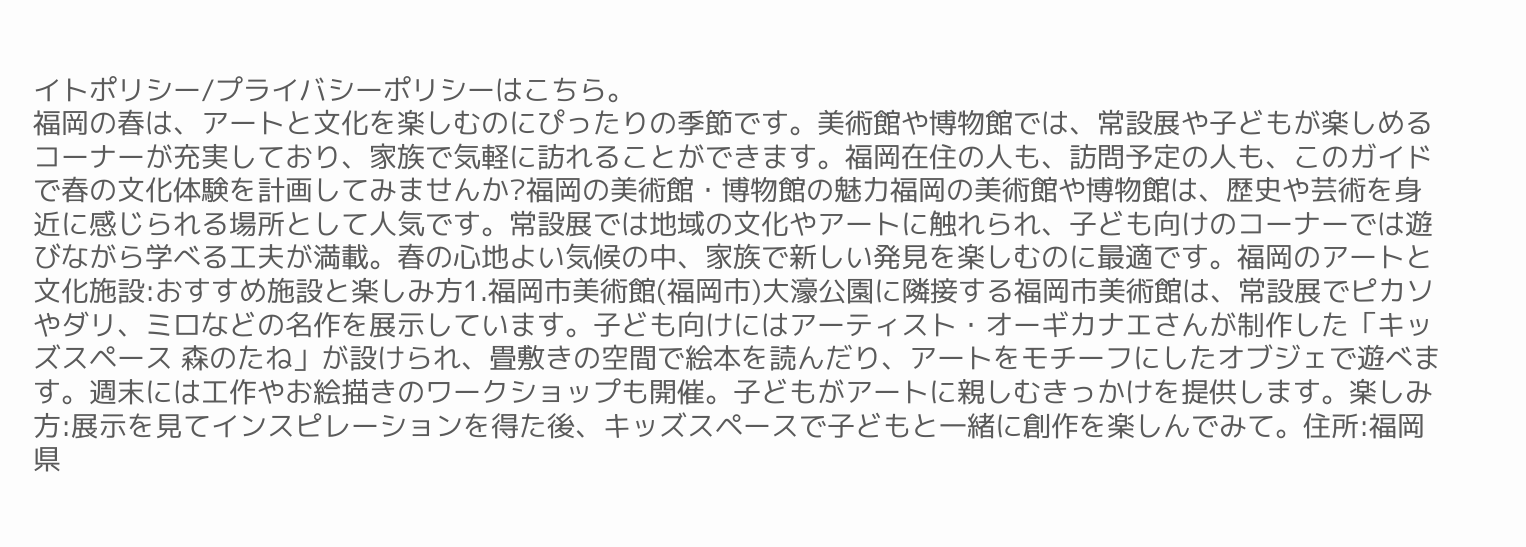イトポリシー/プライバシーポリシーはこちら。
福岡の春は、アートと文化を楽しむのにぴったりの季節です。美術館や博物館では、常設展や子どもが楽しめるコーナーが充実しており、家族で気軽に訪れることができます。福岡在住の人も、訪問予定の人も、このガイドで春の文化体験を計画してみませんか?福岡の美術館・博物館の魅力福岡の美術館や博物館は、歴史や芸術を身近に感じられる場所として人気です。常設展では地域の文化やアートに触れられ、子ども向けのコーナーでは遊びながら学べる工夫が満載。春の心地よい気候の中、家族で新しい発見を楽しむのに最適です。福岡のアートと文化施設:おすすめ施設と楽しみ方1.福岡市美術館(福岡市)大濠公園に隣接する福岡市美術館は、常設展でピカソやダリ、ミロなどの名作を展示しています。子ども向けにはアーティスト・オーギカナエさんが制作した「キッズスペース 森のたね」が設けられ、畳敷きの空間で絵本を読んだり、アートをモチーフにしたオブジェで遊べます。週末には工作やお絵描きのワークショップも開催。子どもがアートに親しむきっかけを提供します。楽しみ方:展示を見てインスピレーションを得た後、キッズスペースで子どもと一緒に創作を楽しんでみて。住所:福岡県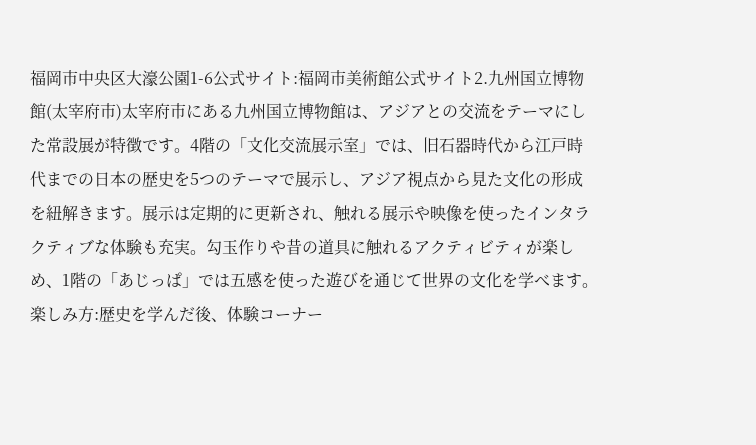福岡市中央区大濠公園1-6公式サイト:福岡市美術館公式サイト2.九州国立博物館(太宰府市)太宰府市にある九州国立博物館は、アジアとの交流をテーマにした常設展が特徴です。4階の「文化交流展示室」では、旧石器時代から江戸時代までの日本の歴史を5つのテーマで展示し、アジア視点から見た文化の形成を紐解きます。展示は定期的に更新され、触れる展示や映像を使ったインタラクティブな体験も充実。勾玉作りや昔の道具に触れるアクティビティが楽しめ、1階の「あじっぱ」では五感を使った遊びを通じて世界の文化を学べます。楽しみ方:歴史を学んだ後、体験コーナー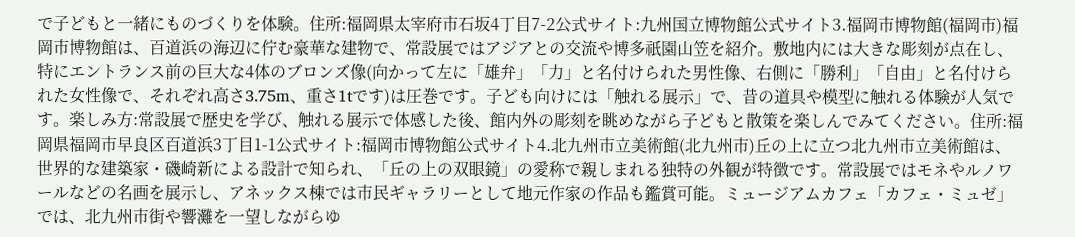で子どもと一緒にものづくりを体験。住所:福岡県太宰府市石坂4丁目7-2公式サイト:九州国立博物館公式サイト3.福岡市博物館(福岡市)福岡市博物館は、百道浜の海辺に佇む豪華な建物で、常設展ではアジアとの交流や博多祇園山笠を紹介。敷地内には大きな彫刻が点在し、特にエントランス前の巨大な4体のブロンズ像(向かって左に「雄弁」「力」と名付けられた男性像、右側に「勝利」「自由」と名付けられた女性像で、それぞれ高さ3.75m、重さ1tです)は圧巻です。子ども向けには「触れる展示」で、昔の道具や模型に触れる体験が人気です。楽しみ方:常設展で歴史を学び、触れる展示で体感した後、館内外の彫刻を眺めながら子どもと散策を楽しんでみてください。住所:福岡県福岡市早良区百道浜3丁目1-1公式サイト:福岡市博物館公式サイト4.北九州市立美術館(北九州市)丘の上に立つ北九州市立美術館は、世界的な建築家・磯崎新による設計で知られ、「丘の上の双眼鏡」の愛称で親しまれる独特の外観が特徴です。常設展ではモネやルノワールなどの名画を展示し、アネックス棟では市民ギャラリーとして地元作家の作品も鑑賞可能。ミュージアムカフェ「カフェ・ミュゼ」では、北九州市街や響灘を一望しながらゆ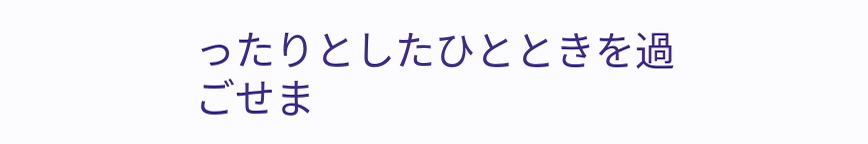ったりとしたひとときを過ごせま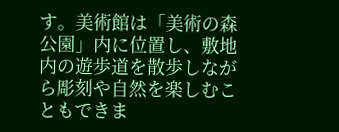す。美術館は「美術の森公園」内に位置し、敷地内の遊歩道を散歩しながら彫刻や自然を楽しむこともできま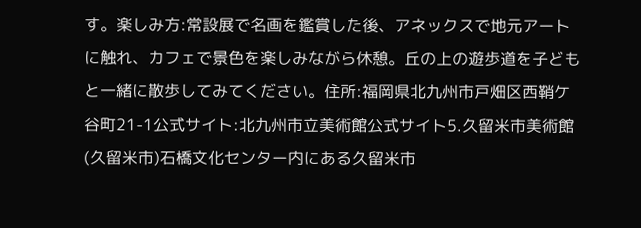す。楽しみ方:常設展で名画を鑑賞した後、アネックスで地元アートに触れ、カフェで景色を楽しみながら休憩。丘の上の遊歩道を子どもと一緒に散歩してみてください。住所:福岡県北九州市戸畑区西鞘ケ谷町21-1公式サイト:北九州市立美術館公式サイト5.久留米市美術館(久留米市)石橋文化センター内にある久留米市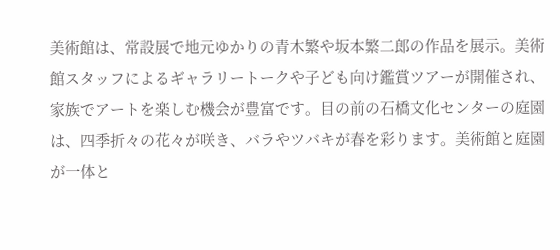美術館は、常設展で地元ゆかりの青木繁や坂本繁二郎の作品を展示。美術館スタッフによるギャラリートークや子ども向け鑑賞ツアーが開催され、家族でアートを楽しむ機会が豊富です。目の前の石橋文化センターの庭園は、四季折々の花々が咲き、バラやツバキが春を彩ります。美術館と庭園が一体と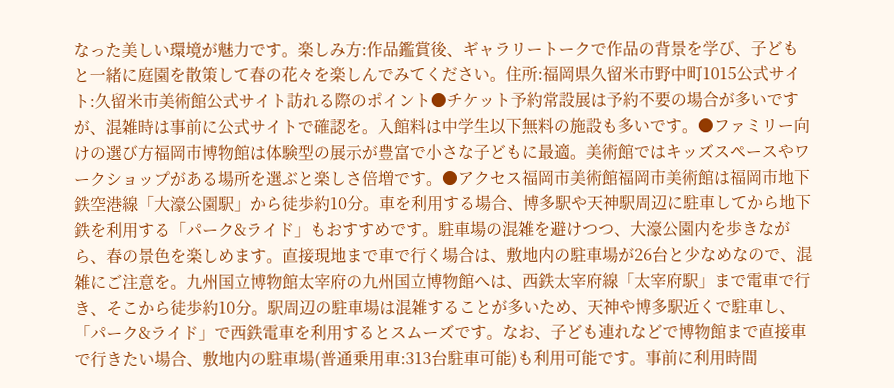なった美しい環境が魅力です。楽しみ方:作品鑑賞後、ギャラリートークで作品の背景を学び、子どもと一緒に庭園を散策して春の花々を楽しんでみてください。住所:福岡県久留米市野中町1015公式サイト:久留米市美術館公式サイト訪れる際のポイント●チケット予約常設展は予約不要の場合が多いですが、混雑時は事前に公式サイトで確認を。入館料は中学生以下無料の施設も多いです。●ファミリー向けの選び方福岡市博物館は体験型の展示が豊富で小さな子どもに最適。美術館ではキッズスペースやワークショップがある場所を選ぶと楽しさ倍増です。●アクセス福岡市美術館福岡市美術館は福岡市地下鉄空港線「大濠公園駅」から徒歩約10分。車を利用する場合、博多駅や天神駅周辺に駐車してから地下鉄を利用する「パーク&ライド」もおすすめです。駐車場の混雑を避けつつ、大濠公園内を歩きながら、春の景色を楽しめます。直接現地まで車で行く場合は、敷地内の駐車場が26台と少なめなので、混雑にご注意を。九州国立博物館太宰府の九州国立博物館へは、西鉄太宰府線「太宰府駅」まで電車で行き、そこから徒歩約10分。駅周辺の駐車場は混雑することが多いため、天神や博多駅近くで駐車し、「パーク&ライド」で西鉄電車を利用するとスムーズです。なお、子ども連れなどで博物館まで直接車で行きたい場合、敷地内の駐車場(普通乗用車:313台駐車可能)も利用可能です。事前に利用時間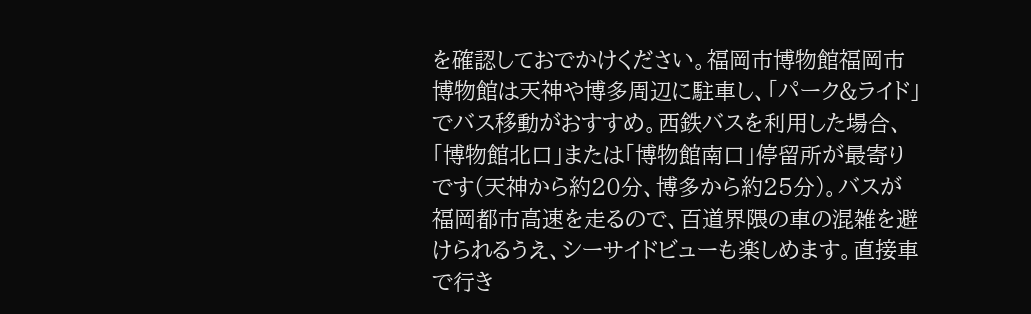を確認しておでかけください。福岡市博物館福岡市博物館は天神や博多周辺に駐車し、「パーク&ライド」でバス移動がおすすめ。西鉄バスを利用した場合、「博物館北口」または「博物館南口」停留所が最寄りです(天神から約20分、博多から約25分)。バスが福岡都市高速を走るので、百道界隈の車の混雑を避けられるうえ、シーサイドビューも楽しめます。直接車で行き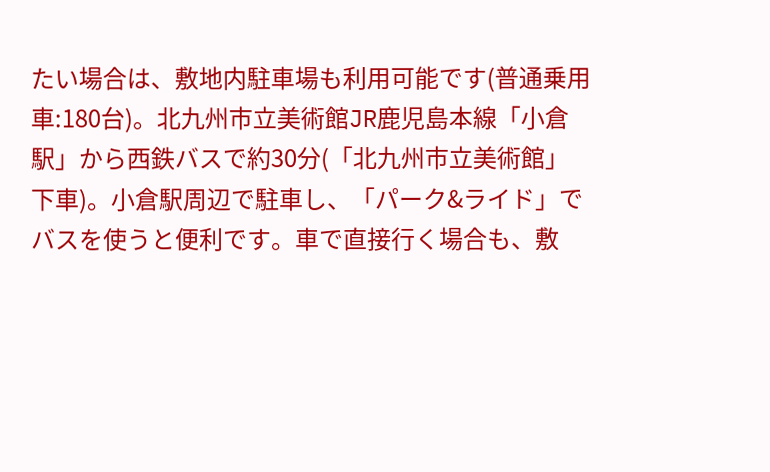たい場合は、敷地内駐車場も利用可能です(普通乗用車:180台)。北九州市立美術館JR鹿児島本線「小倉駅」から西鉄バスで約30分(「北九州市立美術館」下車)。小倉駅周辺で駐車し、「パーク&ライド」でバスを使うと便利です。車で直接行く場合も、敷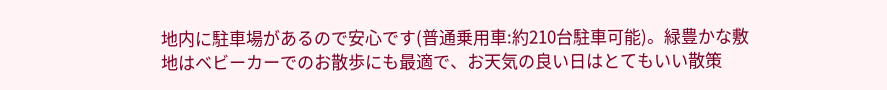地内に駐車場があるので安心です(普通乗用車:約210台駐車可能)。緑豊かな敷地はベビーカーでのお散歩にも最適で、お天気の良い日はとてもいい散策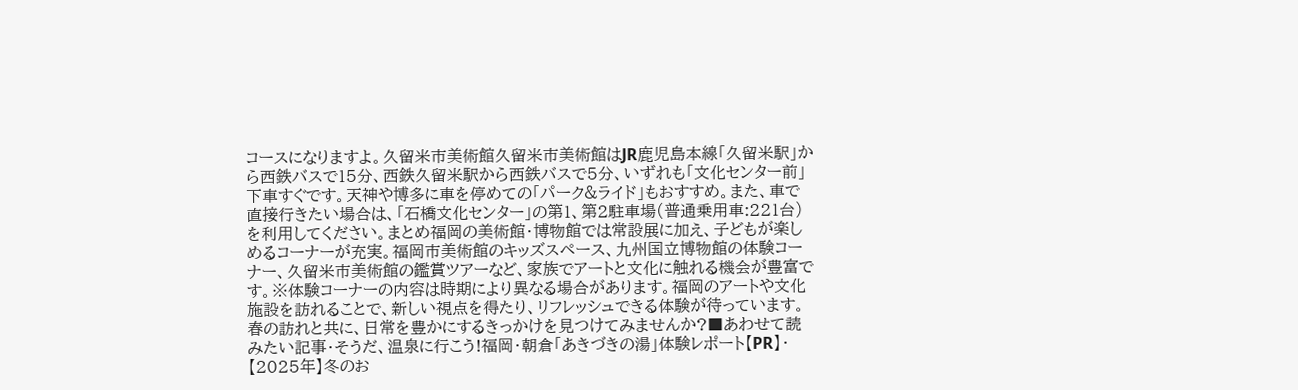コースになりますよ。久留米市美術館久留米市美術館はJR鹿児島本線「久留米駅」から西鉄バスで15分、西鉄久留米駅から西鉄バスで5分、いずれも「文化センター前」下車すぐです。天神や博多に車を停めての「パーク&ライド」もおすすめ。また、車で直接行きたい場合は、「石橋文化センター」の第1、第2駐車場(普通乗用車:221台)を利用してください。まとめ福岡の美術館・博物館では常設展に加え、子どもが楽しめるコーナーが充実。福岡市美術館のキッズスペース、九州国立博物館の体験コーナー、久留米市美術館の鑑賞ツアーなど、家族でアートと文化に触れる機会が豊富です。※体験コーナーの内容は時期により異なる場合があります。福岡のアートや文化施設を訪れることで、新しい視点を得たり、リフレッシュできる体験が待っています。春の訪れと共に、日常を豊かにするきっかけを見つけてみませんか?■あわせて読みたい記事・そうだ、温泉に行こう!福岡・朝倉「あきづきの湯」体験レポート【PR】・【2025年】冬のお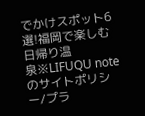でかけスポット6選!福岡で楽しむ日帰り温泉※LIFUQU noteのサイトポリシー/プラ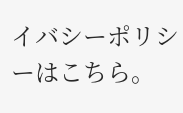イバシーポリシーはこちら。